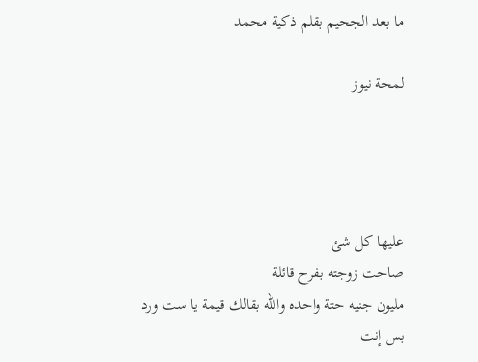ما بعد الجحيم بقلم ذكية محمد

لمحة نيوز




عليها كل شئ
صاحت زوجته بفرح قائلة
مليون جنيه حتة واحده والله بقالك قيمة يا ست ورد
بس إنت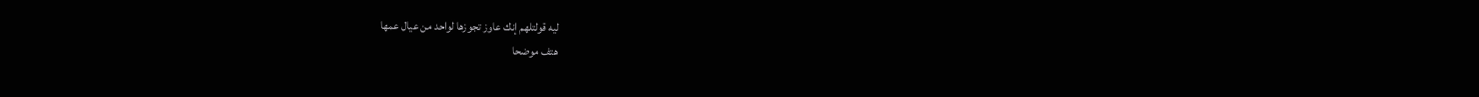ليه قولتلهم إنك عاوز تجوزها لواحد من عيال عمها
هتف موضحا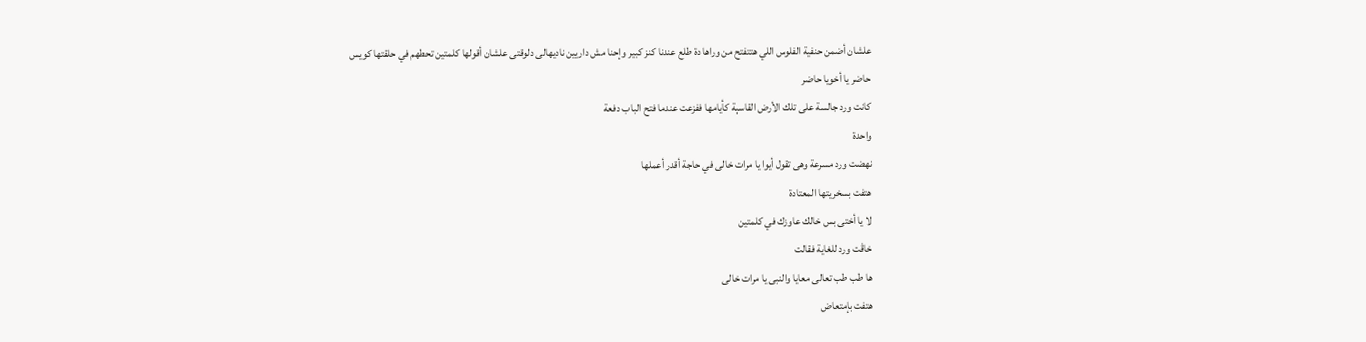علشان أضمن حنفية الفلوس اللي هتتفتح من وراها دة طلع عندنا كنز كبير وإحنا مش داريين ناديهالى دلوقتى علشان أقولها كلمتين تحطهم في حلقتها كويس
حاضر يا أخويا حاضر
كانت ورد جالسة على تلك الأرض القاسېة كأيامها ففزعت عندما فتح الباب دفعة
واحدة
نهضت ورد مسرعة وهى تقول أيوا يا مرات خالى في حاجة أقدر أعملها
هتفت بسخريتها المعتادة
لا يا أختى بس خالك عاوزك في كلمتين
خاڤت ورد للغاية فقالت
ها طب طب تعالى معايا والنبى يا مرات خالى
هتفت بإمتعاض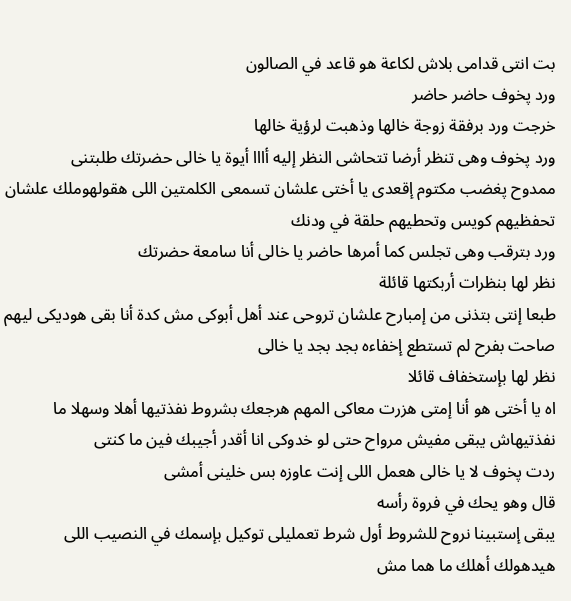بت انتى قدامى بلاش لكاعة هو قاعد في الصالون
ورد پخوف حاضر حاضر
خرجت ورد برفقة زوجة خالها وذهبت لرؤية خالها
ورد پخوف وهى تنظر أرضا تتحاشى النظر إليه أااا أيوة يا خالى حضرتك طلبتنى
ممدوح پغضب مكتوم إقعدى يا أختى علشان تسمعى الكلمتين اللى هقولهوملك علشان تحفظيهم كويس وتحطيهم حلقة في ودنك
ورد بترقب وهى تجلس كما أمرها حاضر يا خالى أنا سامعة حضرتك
نظر لها بنظرات أربكتها قائلة
طبعا إنتى بتذنى من إمبارح علشان تروحى عند أهل أبوكى مش كدة أنا بقى هوديكى ليهم
صاحت بفرح لم تستطع إخفاءه بجد بجد يا خالى
نظر لها بإستخفاف قائلا
اه يا أختى هو أنا إمتى هزرت معاكى المهم هرجعك بشروط نفذتيها أهلا وسهلا ما نفذتيهاش يبقى مفيش مرواح حتى لو خدوكى انا أقدر أجيبك فين ما كنتى
ردت پخوف لا يا خالى هعمل اللى إنت عاوزه بس خلينى أمشى
قال وهو يحك في فروة رأسه
يبقى إستبينا نروح للشروط أول شرط تعمليلى توكيل بإسمك في النصيب اللى هيدهولك أهلك ما هما مش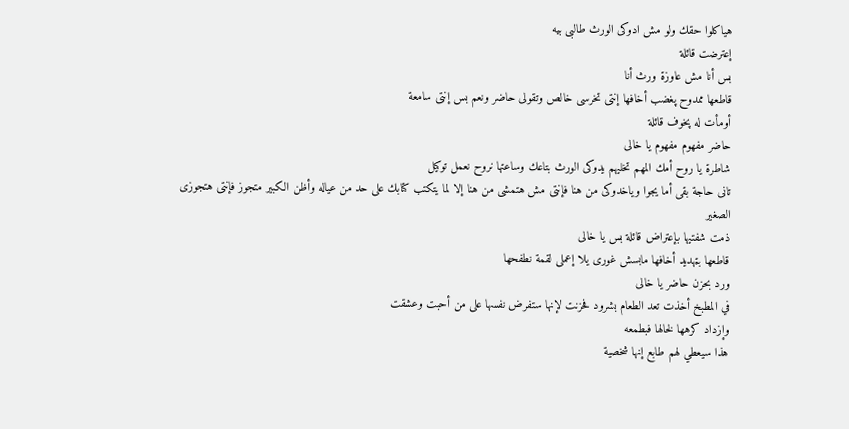هياكلوا حقك ولو مش ادوكى الورث طالبى بيه
إعترضت قائلة
بس أنا مش عاوزة ورث أنا
قاطعها ممدوح پغضب أخافها إنتى تخرسى خالص وتقولى حاضر ونعم بس إنتى سامعة
أومأت له پخوف قائلة
حاضر مفهوم مفهوم يا خالى
شاطرة يا روح أمك المهم تخليهم يدوكى الورث بتاعك وساعتها نروح نعمل توكيل
تانى حاجة بقى أما يجوا وياخدوكى من هنا فإنتى مش هتمشى من هنا إلا لما يتكتب كتابك على حد من عياله وأظن الكبير متجوز فإنتى هتجوزى الصغير
ذمت شفتيها بإعتراض قائلة بس يا خالى
قاطعها بټهديد أخافها مابسش غورى يلا إعملى لقمة نطفحها
ورد بحزن حاضر يا خالى
في المطبخ أخذت تعد الطعام بشرود فحزنت لإنها ستفرض نفسها على من أحبت وعشقت
وإزداد كرهها لخالها فبطمعه
هذا سيعطي لهم طابع إنها شخصية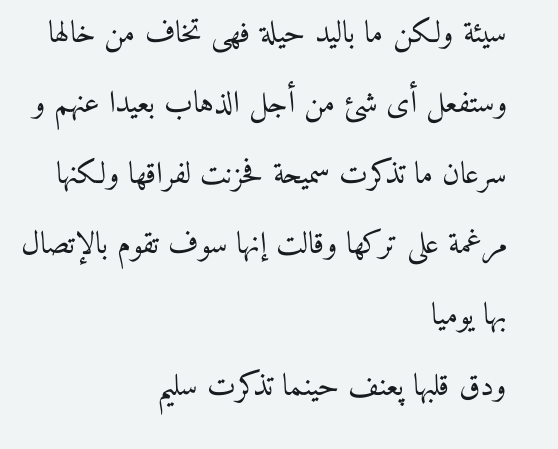سيئة ولكن ما باليد حيلة فهى تخاف من خالها وستفعل أى شئ من أجل الذهاب بعيدا عنهم و سرعان ما تذكرت سميحة فحزنت لفراقها ولكنها مرغمة على تركها وقالت إنها سوف تقوم بالإتصال بها يوميا
ودق قلبها پعنف حينما تذكرت سليم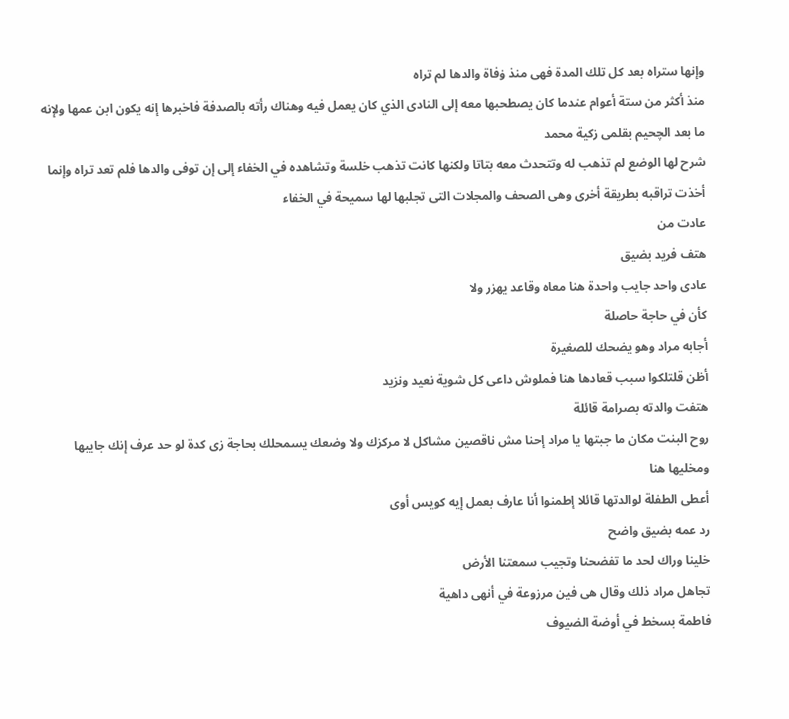وإنها ستراه بعد كل تلك المدة فهى منذ ۏفاة والدها لم تراه
منذ أكثر من ستة أعوام عندما كان يصطحبها معه إلى النادى الذي كان يعمل فيه وهناك رأته بالصدفة فاخبرها إنه يكون ابن عمها ولإنه
ما بعد الچحيم بقلمى زكية محمد
شرح لها الوضع لم تذهب له وتتحدث معه بتاتا ولكنها كانت تذهب خلسة وتشاهده في الخفاء إلى إن توفى والدها فلم تعد تراه وإنما أخذت تراقبه بطريقة أخرى وهى الصحف والمجلات التى تجلبها لها سميحة في الخفاء
عادت من
هتف فريد بضيق
عادى واحد جايب واحدة هنا معاه وقاعد يهزر ولا
كأن في حاجة حاصلة
أجابه مراد وهو يضحك للصغيرة
أظن قلتلكوا سبب قعادها هنا فملوش داعى كل شوية نعيد ونزيد
هتفت والدته بصرامة قائلة
روح البنت مكان ما جبتها يا مراد إحنا مش ناقصين مشاكل لا مركزك ولا وضعك يسمحلك بحاجة زى كدة لو حد عرف إنك جايبها ومخليها هنا
أعطى الطفلة لوالدتها قائلا إطمنوا أنا عارف بعمل إيه كويس أوى
رد عمه بضيق واضح
خلينا وراك لحد ما تفضحنا وتجيب سمعتنا الأرض
تجاهل مراد ذلك وقال هى فين مرزوعة في أنهى داهية
فاطمة بسخط في أوضة الضيوف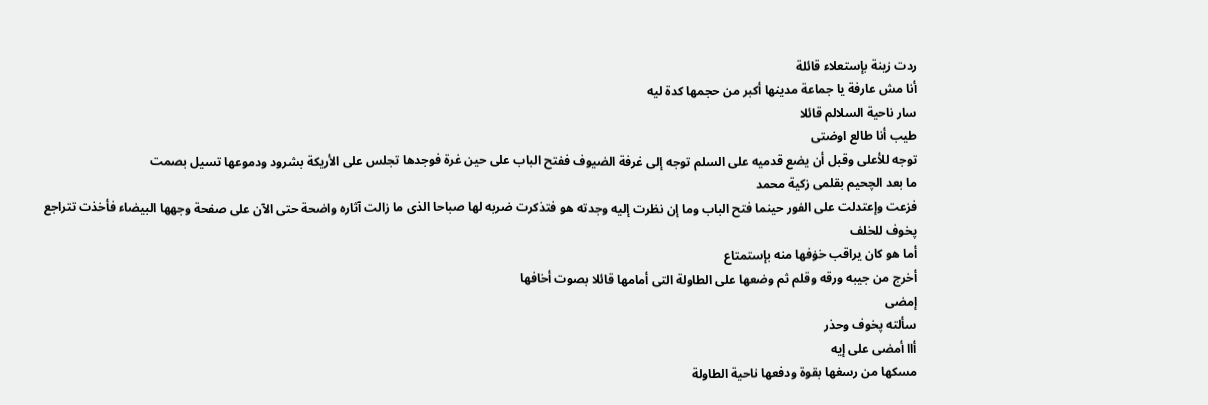ردت زينة بإستعلاء قائلة
أنا مش عارفة يا جماعة مدينها أكبر من حجمها كدة ليه
سار ناحية السلالم قائلا
طيب أنا طالع اوضتى
توجه للأعلى وقبل أن يضع قدميه على السلم توجه إلى غرفة الضيوف ففتح الباب على حين غرة فوجدها تجلس على الأريكة بشرود ودموعها تسيل بصمت
ما بعد الچحيم بقلمى زكية محمد
فزعت وإعتدلت على الفور حينما فتح الباب وما إن نظرت إليه وجدته هو فتذكرت ضربه لها صباحا الذى ما زالت آثاره واضحة حتى الآن على صفحة وجهها البيضاء فأخذت تتراجع پخوف للخلف
أما هو كان يراقب خۏفها منه بإستمتاع
أخرج من جيبه ورقه وقلم ثم وضعها على الطاولة التى أمامها قائلا بصوت أخافها
إمضى
سألته پخوف وحذر
أاا أمضى على إيه
مسكها من رسغها بقوة ودفعها ناحية الطاولة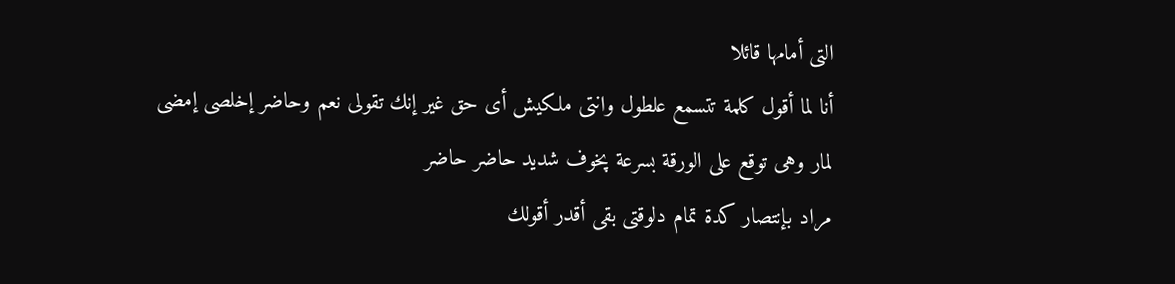التى أمامها قائلا
أنا لما أقول كلمة تتسمع علطول وانتى ملكيش أى حق غير إنك تقولى نعم وحاضر إخلصى إمضى
لمار وهى توقع على الورقة بسرعة پخوف شديد حاضر حاضر
مراد بإنتصار كدة تمام دلوقتى بقى أقدر أقولك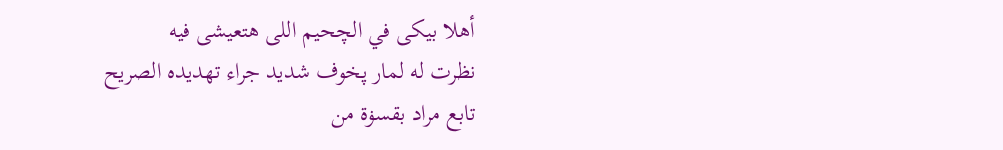أهلا بيكى في الچحيم اللى هتعيشى فيه
نظرت له لمار پخوف شديد جراء تهديده الصريح
تابع مراد بقسۏة من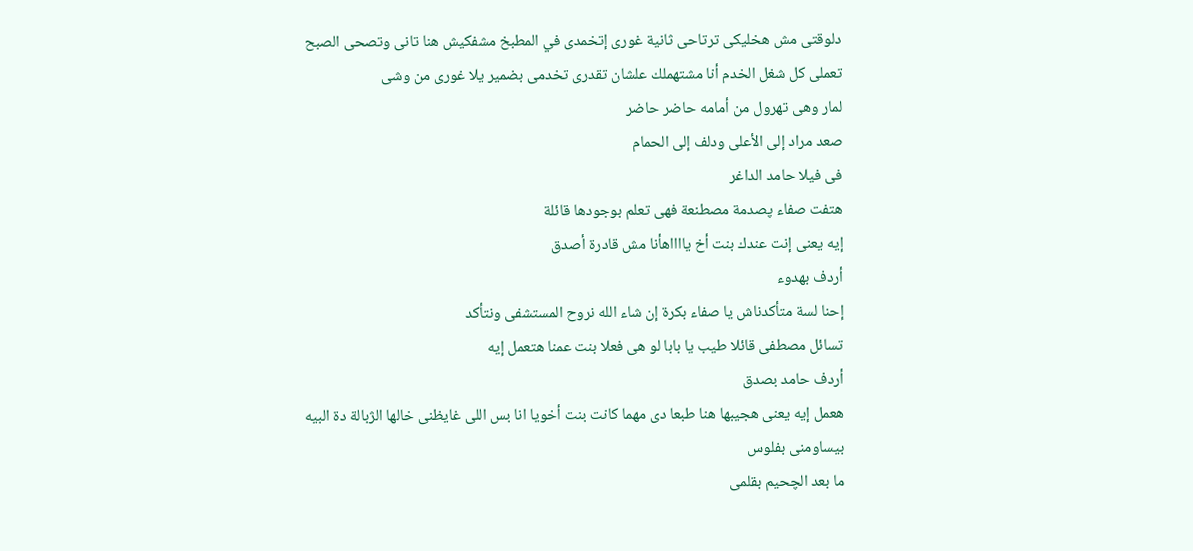دلوقتى مش هخليكى ترتاحى ثانية غورى إتخمدى في المطبخ مشفكيش هنا تانى وتصحى الصبح تعملى كل شغل الخدم أنا مشتهملك علشان تقدرى تخدمى بضمير يلا غورى من وشى
لمار وهى تهرول من أمامه حاضر حاضر
صعد مراد إلى الأعلى ودلف إلى الحمام
فى فيلا حامد الداغر
هتفت صفاء پصدمة مصطنعة فهى تعلم بوجودها قائلة
إيه يعنى إنت عندك بنت أخ يااااهأنا مش قادرة أصدق
أردف بهدوء
إحنا لسة متأكدناش يا صفاء بكرة إن شاء الله نروح المستشفى ونتأكد
تسائل مصطفى قائلا طيب يا بابا لو هى فعلا بنت عمنا هتعمل إيه
أردف حامد بصدق
هعمل إيه يعنى هجيبها هنا طبعا دى مهما كانت بنت أخويا انا بس اللى غايظنى خالها الژبالة دة البيه بيساومنى بفلوس
ما بعد الچحيم بقلمى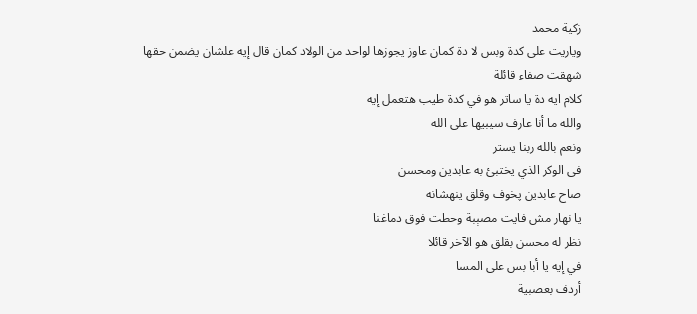زكية محمد
وياريت على كدة وبس لا دة كمان عاوز يجوزها لواحد من الولاد كمان قال إيه علشان يضمن حقها
شهقت صفاء قائلة
كلام ايه دة يا ساتر هو في كدة طيب هتعمل إيه
والله ما أنا عارف سيبيها على الله
ونعم بالله ربنا يستر
فى الوكر الذي يختبئ به عابدين ومحسن
صاح عابدين پخوف وقلق ينهشانه
يا نهار مش فايت مصېبة وحطت فوق دماغنا
نظر له محسن بقلق هو الآخر قائلا
في إيه يا أبا بس على المسا
أردف بعصبية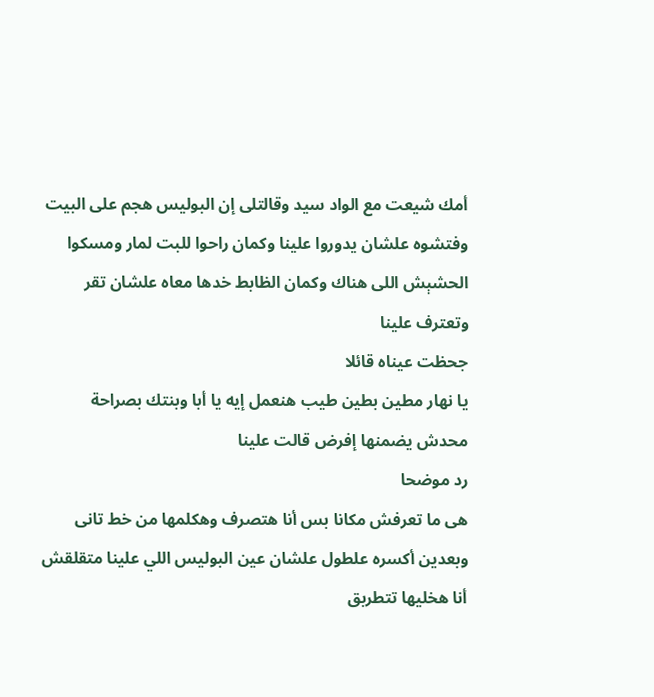أمك شيعت مع الواد سيد وقالتلى إن البوليس ھجم على البيت وفتشوه علشان يدوروا علينا وكمان راحوا للبت لمار ومسكوا الحشېش اللى هناك وكمان الظابط خدها معاه علشان تقر وتعترف علينا
جحظت عيناه قائلا
يا نهار مطين بطين طيب هنعمل إيه يا أبا وبنتك بصراحة محدش يضمنها إفرض قالت علينا
رد موضحا
هى ما تعرفش مكانا بس أنا هتصرف وهكلمها من خط تانى وبعدين أكسره علطول علشان عين البوليس اللي علينا متقلقش أنا هخليها تتطربق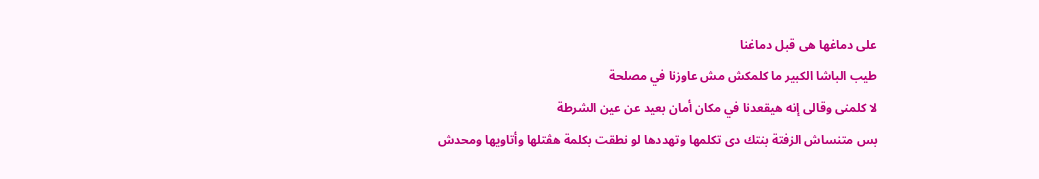على دماغها هى قبل دماغنا
طيب الباشا الكبير ما كلمكش مش عاوزنا في مصلحة
لا كلمنى وقالى إنه هيقعدنا في مكان أمان بعيد عن عين الشرطة
بس متنساش الزفتة بنتك دى تكلمها وتهددها لو نطقت بكلمة ھڨتلها وأتاويها ومحدش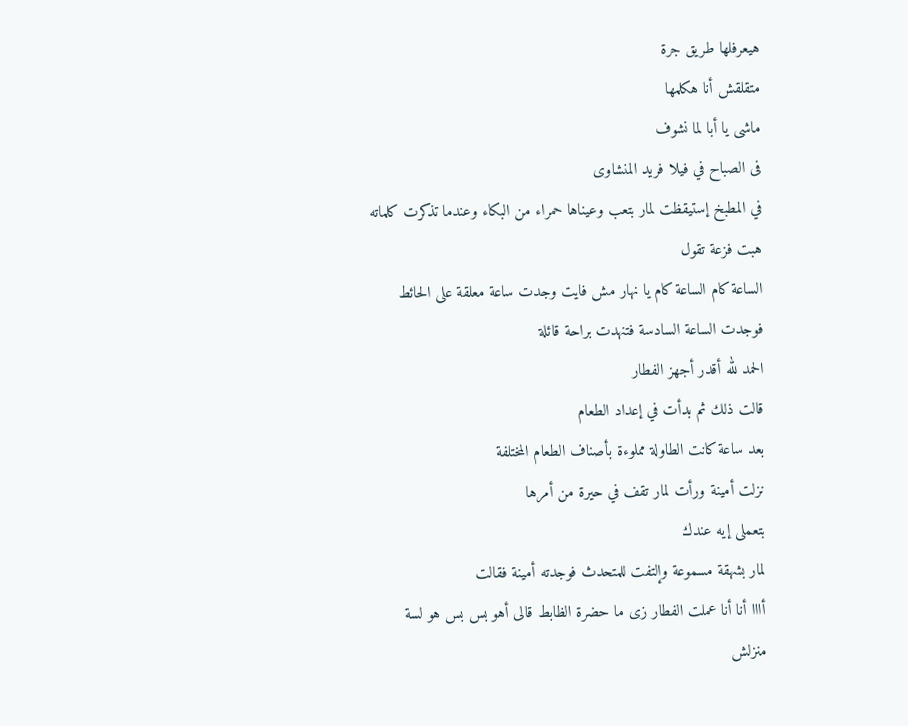هيعرفلها طريق جرة
متقلقش أنا هكلمها
ماشى يا أبا لما نشوف
فى الصباح في فيلا فريد المنشاوى
في المطبخ إستيقظت لمار بتعب وعيناها حمراء من البكاء وعندما تذكرت كلماته هبت فزعة تقول
الساعة كام الساعة كام يا نهار مش فايت وجدت ساعة معلقة على الحائط فوجدت الساعة السادسة فتنهدت براحة قائلة
الحمد لله أقدر أجهز الفطار
قالت ذلك ثم بدأت في إعداد الطعام
بعد ساعة كانت الطاولة مملوءة بأصناف الطعام المختلفة
نزلت أمينة ورأت لمار تقف في حيرة من أمرها
بتعملى إيه عندك
لمار بشهقة مسموعة وإلتفت للمتحدث فوجدته أمينة فقالت
أااا أنا أنا عملت الفطار زى ما حضرة الظابط قالى أهو بس بس هو لسة منزلش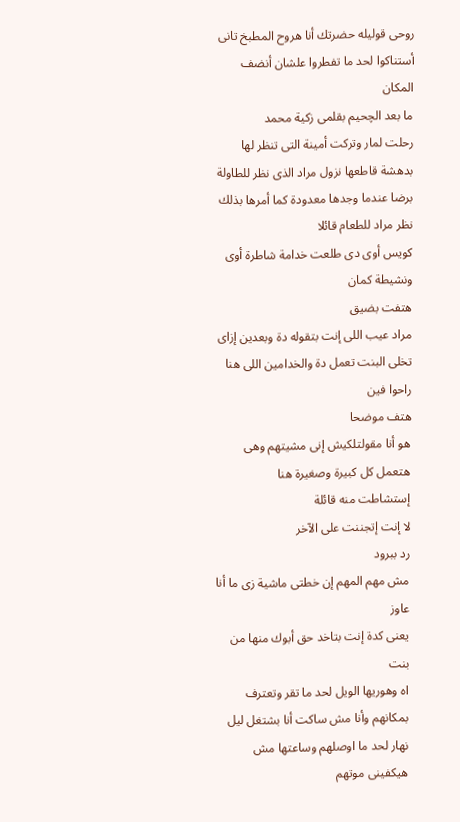روحى قوليله حضرتك أنا هروح المطبخ تانى أستناكوا لحد ما تفطروا علشان أنضف المكان
ما بعد الچحيم بقلمى زكية محمد
رحلت لمار وتركت أمينة التى تنظر لها بدهشة قاطعها نزول مراد الذى نظر للطاولة برضا عندما وجدها معدودة كما أمرها بذلك
نظر مراد للطعام قائلا
كويس أوى دى طلعت خدامة شاطرة أوى ونشيطة كمان
هتفت بضيق
مراد عيب اللى إنت بتقوله دة وبعدين إزاى تخلى البنت تعمل دة والخدامين اللى هنا راحوا فين
هتف موضحا
هو أنا مقولتلكيش إنى مشيتهم وهى هتعمل كل كبيرة وصغيرة هنا
إستشاطت منه قائلة
لا إنت إتجننت على الآخر
رد ببرود
مش مهم المهم إن خطتى ماشية زى ما أنا عاوز
يعنى كدة إنت بتاخد حق أبوك منها من بنت
اه وهوريها الويل لحد ما تقر وتعترف بمكانهم وأنا مش ساكت أنا بشتغل ليل نهار لحد ما اوصلهم وساعتها مش هيكفينى موتهم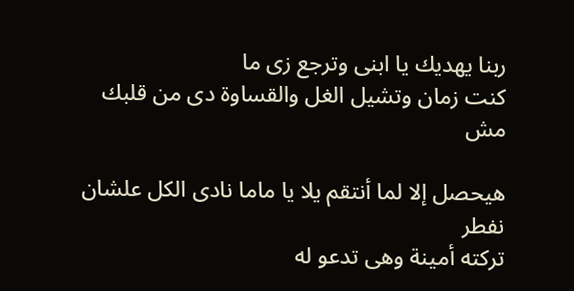ربنا يهديك يا ابنى وترجع زى ما
كنت زمان وتشيل الغل والقساوة دى من قلبك
مش

هيحصل إلا لما أنتقم يلا يا ماما نادى الكل علشان نفطر
تركته أمينة وهى تدعو له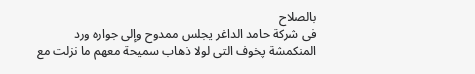بالصلاح
فى شركة حامد الداغر يجلس ممدوح وإلى جواره ورد المنكمشة پخوف التى لولا ذهاب سميحة معهم ما نزلت مع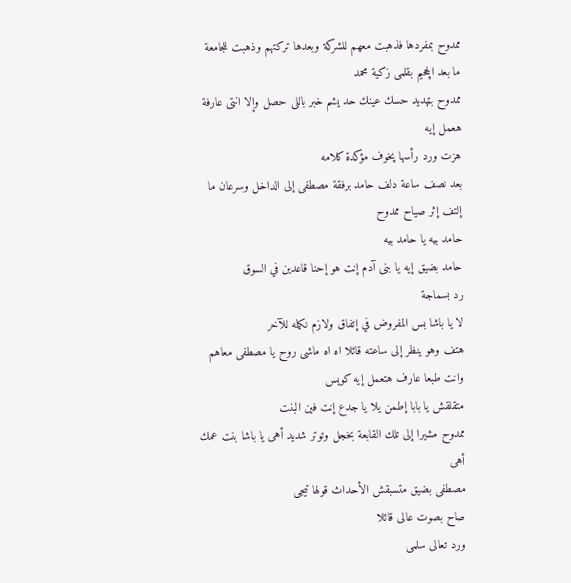ممدوح بمفردها فذهبت معهم للشركة وبعدها تركتهم وذهبت للجامعة
ما بعد الچحيم بقلمى زكية محمد
ممدوح بټهديد حسك عينك حد يشم خبر باللى حصل وإلا انتى عارفة هعمل إيه
هزت ورد رأسها پخوف مؤكدة كلامه
بعد نصف ساعة دلف حامد برفقة مصطفى إلى الداخل وسرعان ما إلتف إثر صياح ممدوح
حامد بيه يا حامد بيه
حامد بضيق إيه يا بنى آدم إنت هو إحنا قاعدين في السوق
رد بسماجة
لا يا باشا بس المفروض في إتفاق ولازم نكمله للآخر
هتف وهو ينظر إلى ساعته قائلا اه اه ماشى روح يا مصطفى معاهم وانت طبعا عارف هتعمل إيه كويس
متقلقش يا بابا إطمن يلا يا جدع إنت فين البنت
ممدوح مشيرا إلى تلك القابعة بخجل وتوتر شديد أهى يا باشا بنت عمك أهى
مصطفى بضيق متسبقش الأحداث قولها تيجى
صاح بصوت عالى قائلا
ورد تعالى سلمى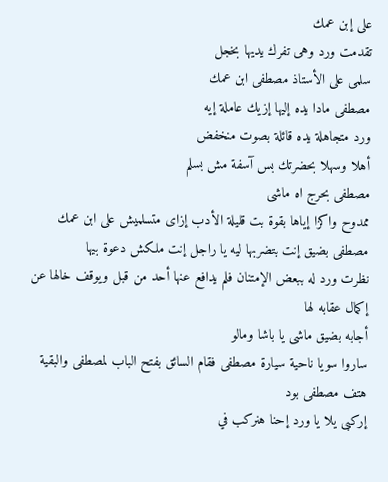على إبن عمك
تقدمت ورد وهى تفرك يديها بخجل
سلمى على الأستاذ مصطفى ابن عمك
مصطفى مادا يده إليها إزيك عاملة إيه
ورد متجاهلة يده قائلة بصوت منخفض
أهلا وسهلا بحضرتك بس آسفة مش بسلم
مصطفى بحرج اه ماشى
ممدوح واكزا إياها بقوة بت قليلة الأدب إزاى متسلميش على ابن عمك
مصطفى بضيق إنت بتضربها ليه يا راجل إنت ملكش دعوة بيها
نظرت ورد له ببعض الإمتنان فلم يدافع عنها أحد من قبل ويوقف خالها عن إكمال عقابه لها
أجابه بضيق ماشى يا باشا ومالو
ساروا سويا ناحية سيارة مصطفى فقام السائق بفتح الباب لمصطفى والبقية
هتف مصطفى بود
إركبى يلا يا ورد إحنا هنركب في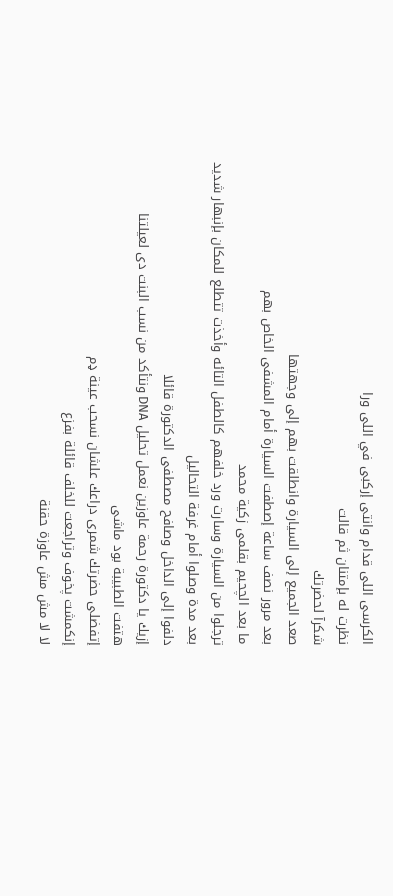الكرسى اللى قدام وانتى إركبى في اللى ورا
نظرت له بإمتنان ثم قالت
شكرآ لحضرتك
صعد الجميع إلى السيارة وانطلقت بهم إلى وجهتها
بعد مرور نصف ساعة إصطفت السيارة أمام المشفى الخاص بهم
ما بعد الچحيم بقلمى زكية محمد
ترجلوا من السيارة وسارت ورد خلفهم كالطفل التائه وأخذت تتطلع للمكان بإنبهار شديد
بعد مدة وصلوا أمام غرفة التحاليل
دلفوا إلى الداخل وصافح مصطفى الدكتورة قائلا
إزيك يا دكتورة رحمة عاوزين نعمل تحليل DNA ونتأكد من نسب البنت دى لعيلتنا
هتفت الطبيبة بود ماشى
إتفضلى حضرتك شمرى دراعك علشان نسحب عينة ډم
إنكمشت پخوف وتراجعت للخلف قائلة بفزع
لا لا مش مش عاوزة حقنة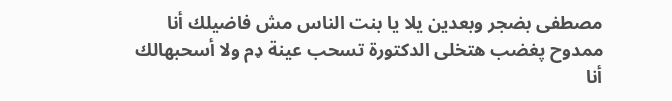مصطفى بضجر وبعدين يلا يا بنت الناس مش فاضيلك أنا
ممدوح پغضب هتخلى الدكتورة تسحب عينة ډم ولا أسحبهالك أنا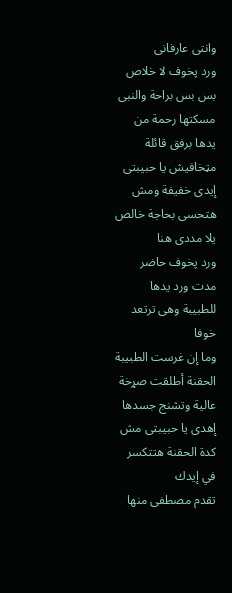وانتى عارفانى
ورد پخوف لا خلاص بس بس براحة والنبى
مسكتها رحمة من يدها برفق قائلة
مټخافيش يا حبيبتى إيدى خفيفة ومش هتحسى بحاجة خالص يلا مددى هنا
ورد پخوف حاضر
مدت ورد يدها للطبيبة وهى ترتعد خوفا
وما إن غرست الطبيبة الحقنة أطلقت صړخة عالية وتشنج جسدها
إهدى يا حبيبتى مش كدة الحقنة هتتكسر في إيدك
تقدم مصطفى منها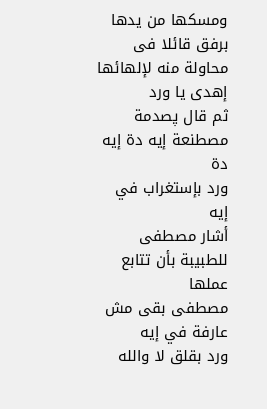ومسكها من يدها برفق قائلا فى محاولة منه لإلهائها إهدى يا ورد
ثم قال پصدمة مصطنعة إيه دة إيه دة
ورد بإستغراب في إيه
أشار مصطفى للطبيبة بأن تتابع عملها
مصطفى بقى مش عارفة في إيه
ورد بقلق لا والله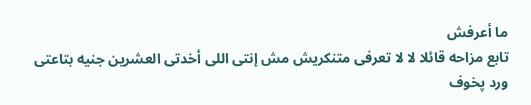ما أعرفش
تابع مزاحه قائلا لا لا تعرفى متنكريش مش إنتى اللى أخدتى العشرين جنيه بتاعتى
ورد پخوف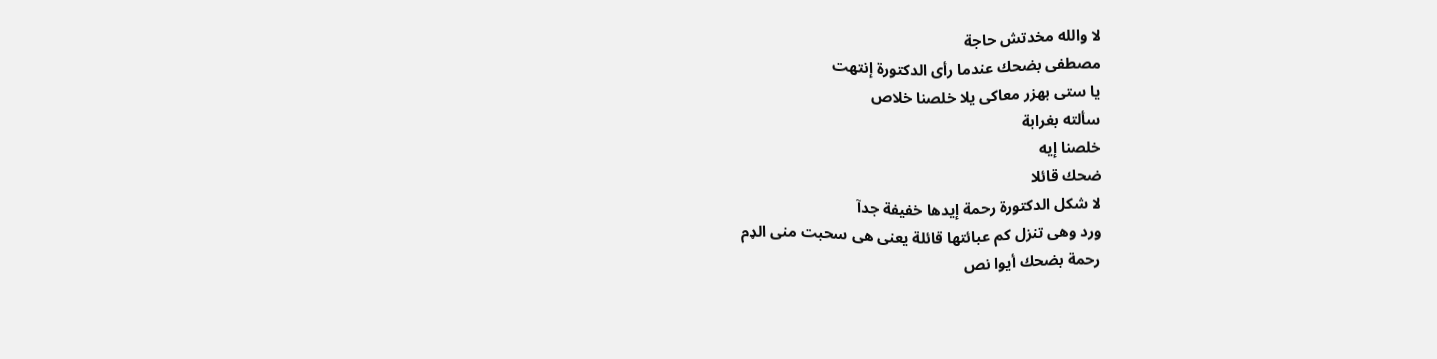لا والله مخدتش حاجة
مصطفى بضحك عندما رأى الدكتورة إنتهت
يا ستى بهزر معاكى يلا خلصنا خلاص
سألته بغرابة
خلصنا إيه
ضحك قائلا
لا شكل الدكتورة رحمة إيدها خفيفة جدآ
ورد وهى تنزل كم عبائتها قائلة يعنى هى سحبت منى الډم
رحمة بضحك أيوا نص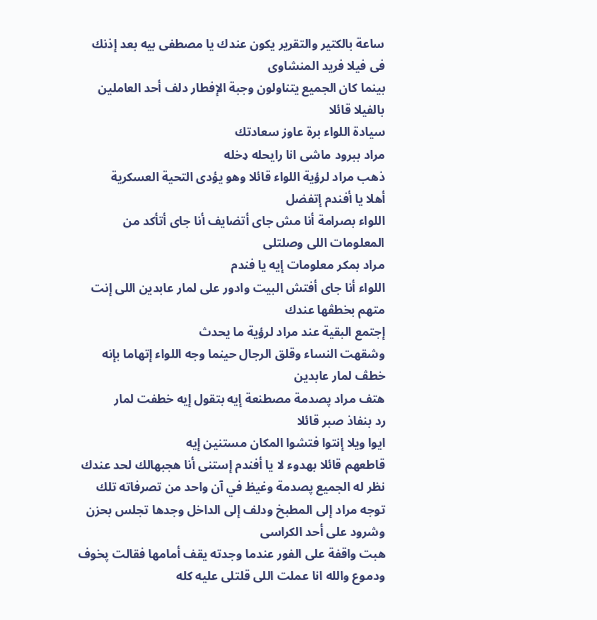ساعة بالكتير والتقرير يكون عندك يا مصطفى بيه بعد إذنك
فى فيلا فريد المنشاوى
بينما كان الجميع يتناولون وجبة الإفطار دلف أحد العاملين بالفيلا قائلا
سيادة اللواء برة عاوز سعادتك
مراد ببرود ماشى انا رايحله ډخله
ذهب مراد لرؤية اللواء قائلا وهو يؤدى التحية العسكرية
أهلا يا أفندم إتفضل
اللواء بصرامة أنا مش جاى أتضايف أنا جاى أتأكد من المعلومات اللى وصلتلى
مراد بمكر معلومات إيه يا فندم
اللواء أنا جاى أفتش البيت وادور على لمار عابدين اللى إنت متهم بخطڤها عندك
إجتمع البقية عند مراد لرؤية ما يحدث
وشقهت النساء وقلق الرجال حينما وجه اللواء إتهاما بإنه خطڤ لمار عابدين
هتف مراد پصدمة مصطنعة إيه بتقول إيه خطفت لمار
رد بنفاذ صبر قائلا
ايوا ويلا إنتوا فتشوا المكان مستنين إيه
قاطعهم قائلا بهدوء لا يا أفندم إستنى أنا هجبهالك لحد عندك
نظر له الجميع پصدمة وغيظ في آن واحد من تصرفاته تلك
توجه مراد إلى المطبخ ودلف إلى الداخل وجدها تجلس بحزن وشرود على أحد الكراسى
هبت واقفة على الفور عندما وجدته يقف أمامها فقالت پخوف ودموع والله انا عملت اللى قلتلى عليه كله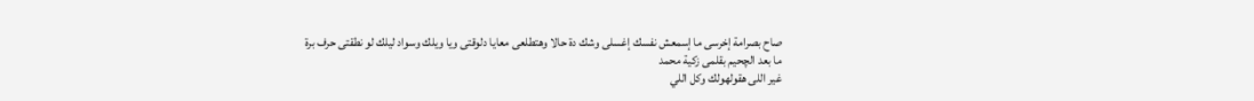صاح بصرامة إخرسى ما إسمعش نفسك إغسلى وشك دة حالا وهتطلعى معايا دلوقتى ويا ويلك وسواد ليلك لو نطقتى حرف برة
ما بعد الچحيم بقلمى زكية محمد
غير اللى هقولهولك وكل اللي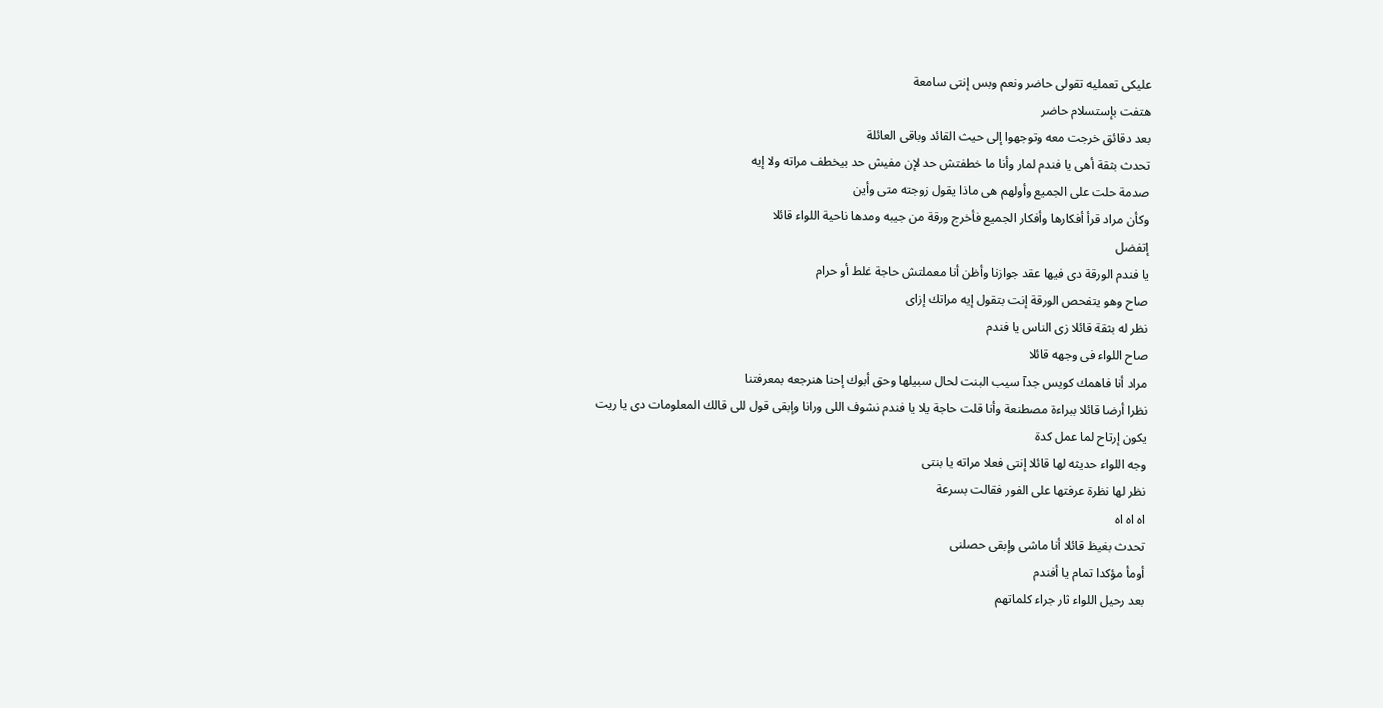عليكى تعمليه تقولى حاضر ونعم وبس إنتى سامعة
هتفت بإستسلام حاضر
بعد دقائق خرجت معه وتوجهوا إلى حيث القائد وباقى العائلة
تحدث بثقة أهى يا فندم لمار وأنا ما خطفتش حد لإن مفيش حد بيخطف مراته ولا إيه
صدمة حلت على الجميع وأولهم هى ماذا يقول زوجته متى وأين
وكأن مراد قرأ أفكارها وأفكار الجميع فأخرج ورقة من جيبه ومدها ناحية اللواء قائلا
إتفضل
يا فندم الورقة دى فيها عقد جوازنا وأظن أنا معملتش حاجة غلط أو حرام
صاح وهو يتفحص الورقة إنت بتقول إيه مراتك إزاى
نظر له بثقة قائلا زى الناس يا فندم
صاح اللواء فى وجهه قائلا
مراد أنا فاهمك كويس جدآ سيب البنت لحال سبيلها وحق أبوك إحنا هنرجعه بمعرفتنا
نظرا أرضا قائلا ببراءة مصطنعة وأنا قلت حاجة يلا يا فندم نشوف اللى ورانا وإبقى قول للى قالك المعلومات دى يا ريت يكون إرتاح لما عمل كدة
وجه اللواء حديثه لها قائلا إنتى فعلا مراته يا بنتى
نظر لها نظرة عرفتها على الفور فقالت بسرعة
اه اه اه
تحدث بغيظ قائلا أنا ماشى وإبقى حصلنى
أومأ مؤكدا تمام يا أفندم
بعد رحيل اللواء ثار جراء كلماتهم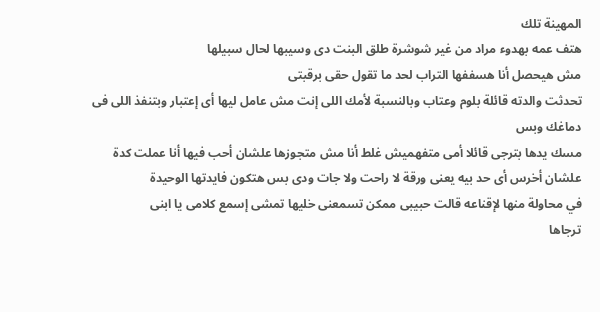المهينة تلك
هتف عمه بهدوء مراد من غير شوشرة طلق البنت دى وسيبها لحال سبيلها
مش هيحصل أنا هسففها التراب لحد ما تقول حقى برقبتى
تحدثت والدته قائلة بلوم وعتاب وبالنسبة لأمك اللى إنت مش عامل ليها أى إعتبار وبتنفذ اللى فى دماغك وبس
مسك يدها بترجى قائلا أمى متفهميش غلط أنا مش متجوزها علشان أحب فيها أنا عملت كدة علشان أخرس أى حد بيه يعنى ورقة لا راحت ولا جات ودى بس هتكون فايدتها الوحيدة
في محاولة منها لإقناعه قالت حبيبى ممكن تسمعنى خليها تمشى إسمع كلامى يا ابنى
ترجاها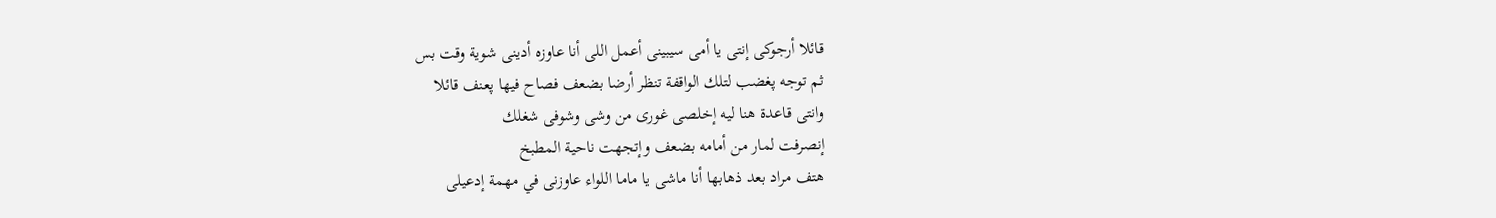قائلا أرجوكى إنتى يا أمى سيبينى أعمل اللى أنا عاوزه أدينى شوية وقت بس
ثم توجه پغضب لتلك الواقفة تنظر أرضا بضعف فصاح فيها پعنف قائلا
وانتى قاعدة هنا ليه إخلصى غورى من وشى وشوفى شغلك
إنصرفت لمار من أمامه بضعف وإتجهت ناحية المطبخ
هتف مراد بعد ذهابها أنا ماشى يا ماما اللواء عاوزنى في مهمة إدعيلى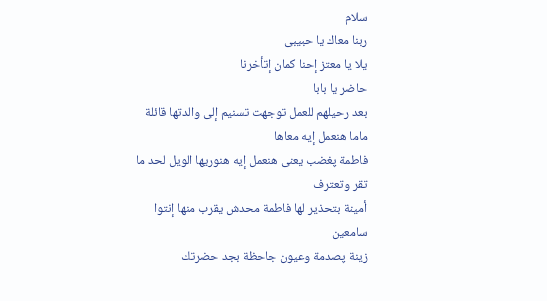سلام
ربنا معاك يا حبيبى
يلا يا معتز إحنا كمان إتأخرنا
حاضر يا بابا
بعد رحيلهم للعمل توجهت تسنيم إلى والدتها قائلة
ماما هنعمل إيه معاها
فاطمة پغضب يعنى هنعمل إيه هنوريها الويل لحد ما تقر وتعترف
أمينة بتحذير لها فاطمة محدش يقرب منها إنتوا سامعين
زينة پصدمة وعيون جاحظة بجد حضرتك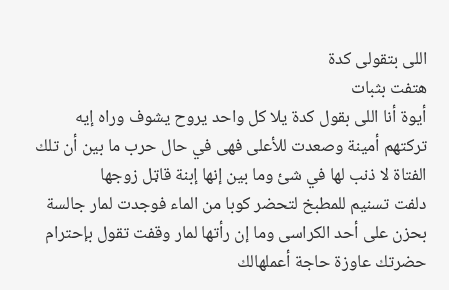اللى بتقولى كدة
هتفت بثبات
أيوة أنا اللى بقول كدة يلا كل واحد يروح يشوف وراه إيه
تركتهم أمينة وصعدت للأعلى فهى في حال حرب ما بين أن تلك الفتاة لا ذنب لها في شئ وما بين إنها إبنة قاټل زوجها
دلفت تسنيم للمطبخ لتحضر كوبا من الماء فوجدت لمار جالسة بحزن على أحد الكراسى وما إن رأتها لمار وقفت تقول بإحترام
حضرتك عاوزة حاجة أعملهالك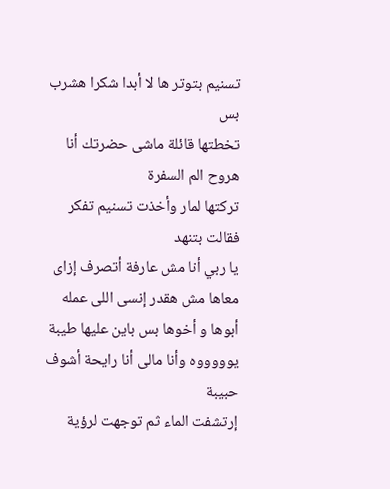تسنيم بتوتر ها لا أبدا شكرا هشرب بس
تخطتها قائلة ماشى حضرتك أنا هروح الم السفرة
تركتها لمار وأخذت تسنيم تفكر فقالت بتنهد
يا ربي أنا مش عارفة أتصرف إزاى معاها مش هقدر إنسى اللى عمله أبوها و أخوها بس باين عليها طيبة يوووووه وأنا مالى أنا رايحة أشوف حبيبة
إرتشفت الماء ثم توجهت لرؤية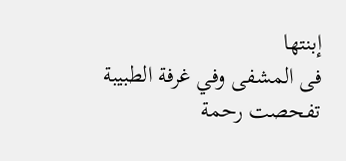إبنتها
فى المشفى وفي غرفة الطبيبة
تفحصت رحمة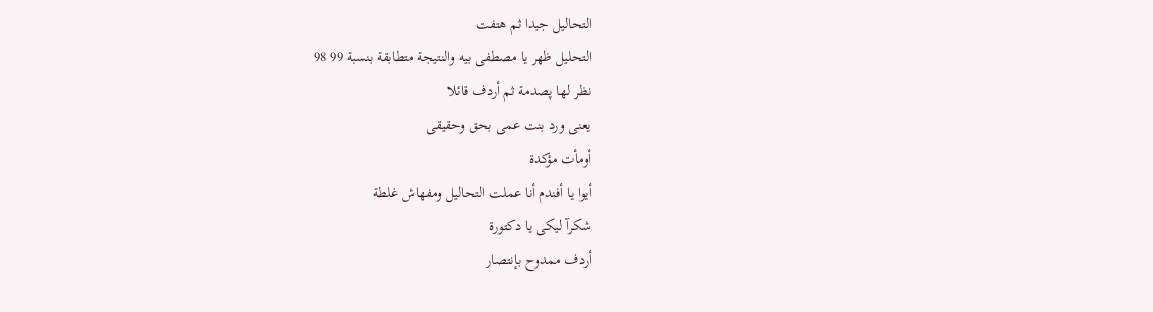التحاليل جيدا ثم هتفت
التحليل ظهر يا مصطفى بيه والنتيجة متطابقة بنسبة 99 98
نظر لها پصدمة ثم أردف قائلا
يعنى ورد بنت عمى بحق وحقيقى
أومأت مؤكدة
أيوا يا أفندم أنا عملت التحاليل ومفهاش غلطة
شكرآ ليكى يا دكتورة
أردف ممدوح بإنتصار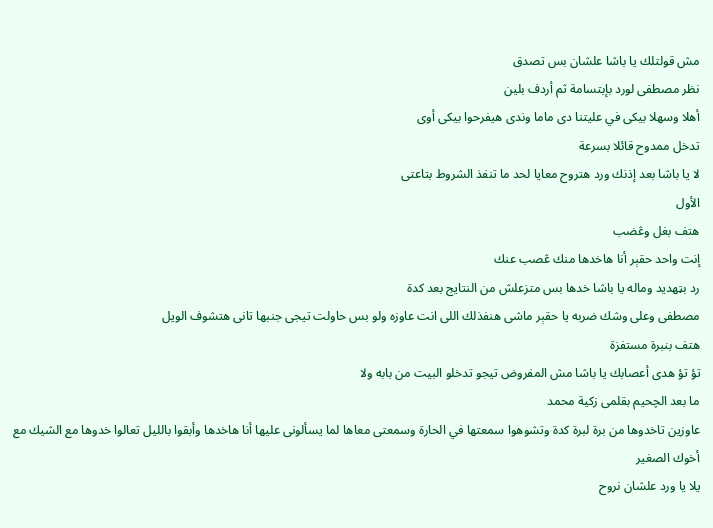مش قولتلك يا باشا علشان بس تصدق
نظر مصطفى لورد بإبتسامة ثم أردف بلين
أهلا وسهلا بيكى في عليتنا دى ماما وندى هيفرحوا بيكى أوى
تدخل ممدوح قائلا بسرعة
لا يا باشا بعد إذنك ورد هتروح معايا لحد ما تنفذ الشروط بتاعتى
الأول
هتف بغل وڠضب
إنت واحد حقېر أنا هاخدها منك ڠصب عنك
رد بټهديد وماله يا باشا خدها بس متزعلش من النتايج بعد كدة
مصطفى وعلى وشك ضربه يا حقېر ماشى هنفذلك اللى انت عاوزه ولو بس حاولت تيجى جنبها تانى هتشوف الويل
هتف بنبرة مستفزة
تؤ تؤ هدى أعصابك يا باشا مش المفروض تيجو تدخلو البيت من بابه ولا
ما بعد الچحيم بقلمى زكية محمد
عاوزين تاخدوها من برة لبرة كدة وتشوهوا سمعتها في الحارة وسمعتى معاها لما يسألونى عليها أنا هاخدها وأبقوا بالليل تعالوا خدوها مع الشيك مع أخوك الصغير
يلا يا ورد علشان نروح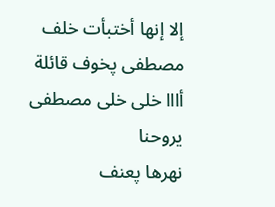إلا إنها أختبأت خلف مصطفى پخوف قائلة
أااا خلى خلى مصطفى يروحنا
نهرها پعنف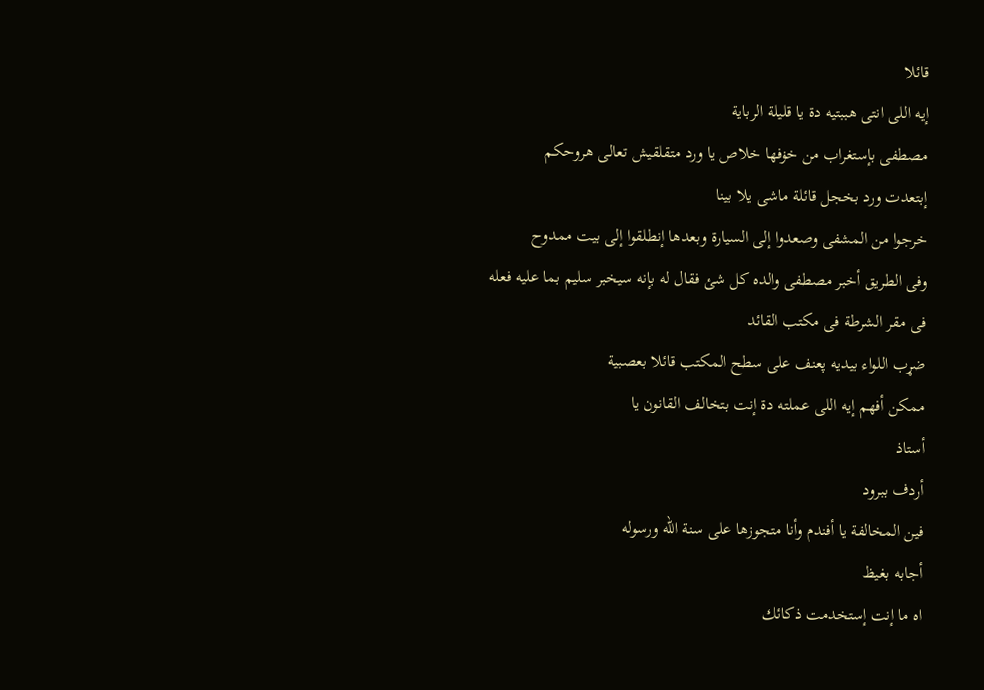قائلا
إيه اللى انتى هببتيه دة يا قليلة الرباية
مصطفى بإستغراب من خۏفها خلاص يا ورد متقلقيش تعالى هروحكم
إبتعدت ورد بخجل قائلة ماشى يلا بينا
خرجوا من المشفى وصعدوا إلى السيارة وبعدها إنطلقوا إلى بيت ممدوح
وفى الطريق أخبر مصطفى والده كل شئ فقال له بإنه سيخبر سليم بما عليه فعله
فى مقر الشرطة فى مكتب القائد
ضړب اللواء بيديه پعنف على سطح المكتب قائلا بعصبية
ممكن أفهم إيه اللى عملته دة إنت بتخالف القانون يا
أستاذ
أردف ببرود
فين المخالفة يا أفندم وأنا متجوزها على سنة الله ورسوله
أجابه بغيظ
اه ما إنت إستخدمت ذكائك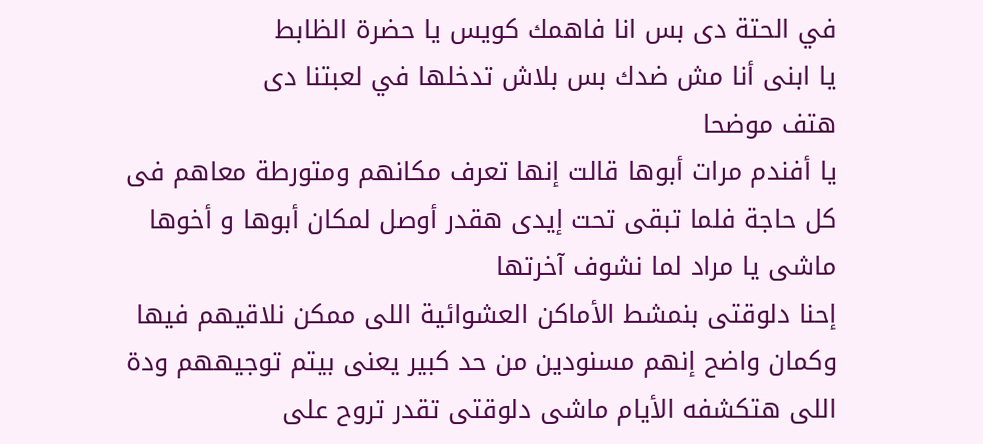في الحتة دى بس انا فاهمك كويس يا حضرة الظابط
يا ابنى أنا مش ضدك بس بلاش تدخلها في لعبتنا دى
هتف موضحا
يا أفندم مرات أبوها قالت إنها تعرف مكانهم ومتورطة معاهم فى كل حاجة فلما تبقى تحت إيدى هقدر أوصل لمكان أبوها و أخوها
ماشى يا مراد لما نشوف آخرتها
إحنا دلوقتى بنمشط الأماكن العشوائية اللى ممكن نلاقيهم فيها وكمان واضح إنهم مسنودين من حد كبير يعنى بيتم توجيههم ودة اللى هتكشفه الأيام ماشى دلوقتى تقدر تروح على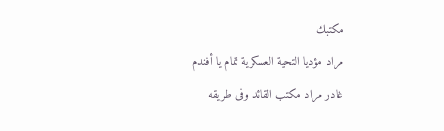مكتبك
مراد مؤديا التحية العسكرية تمام يا أفندم
غادر مراد مكتب القائد وفى طريقه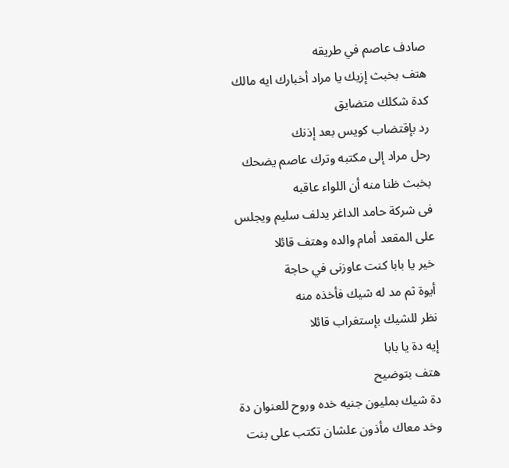صادف عاصم في طريقه
هتف بخبث إزيك يا مراد أخبارك ايه مالك كدة شكلك متضايق
رد بإقتضاب كويس بعد إذنك
رحل مراد إلى مكتبه وترك عاصم يضحك بخبث ظنا منه أن اللواء عاقبه
فى شركة حامد الداغر يدلف سليم ويجلس على المقعد أمام والده وهتف قائلا
خير يا بابا كنت عاوزنى في حاجة
أيوة ثم مد له شيك فأخذه منه
نظر للشيك بإستغراب قائلا
إيه دة يا بابا
هتف بتوضيح
دة شيك بمليون جنيه خده وروح للعنوان دة وخد معاك مأذون علشان تكتب على بنت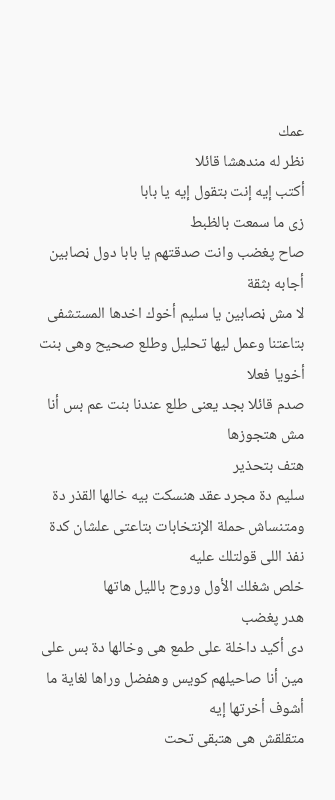عمك
نظر له مندهشا قائلا
أكتب إيه إنت بتقول إيه يا بابا
زى ما سمعت بالظبط
صاح پغضب وانت صدقتهم يا بابا دول ڼصابين
أجابه بثقة
لا مش ڼصابين يا سليم أخوك اخدها المستشفى بتاعتنا وعمل ليها تحليل وطلع صحيح وهى بنت أخويا فعلا
صدم قائلا بجد يعنى طلع عندنا بنت عم بس أنا مش هتجوزها
هتف بتحذير
سليم دة مجرد عقد هنسكت بيه خالها القذر دة ومتنساش حملة الإنتخابات بتاعتى علشان كدة نفذ اللى قولتلك عليه
خلص شغلك الأول وروح بالليل هاتها
هدر پغضب
دى أكيد داخلة على طمع هى وخالها دة بس على مين أنا صاحيلهم كويس وهفضل وراها لغاية ما أشوف أخرتها إيه
متقلقش هى هتبقى تحت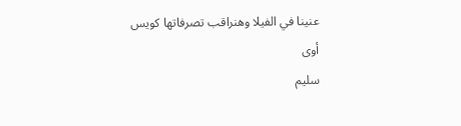عنينا في الفيلا وهنراقب تصرفاتها كويس أوى
سليم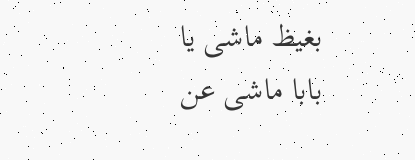بغيظ ماشى يا بابا ماشى عن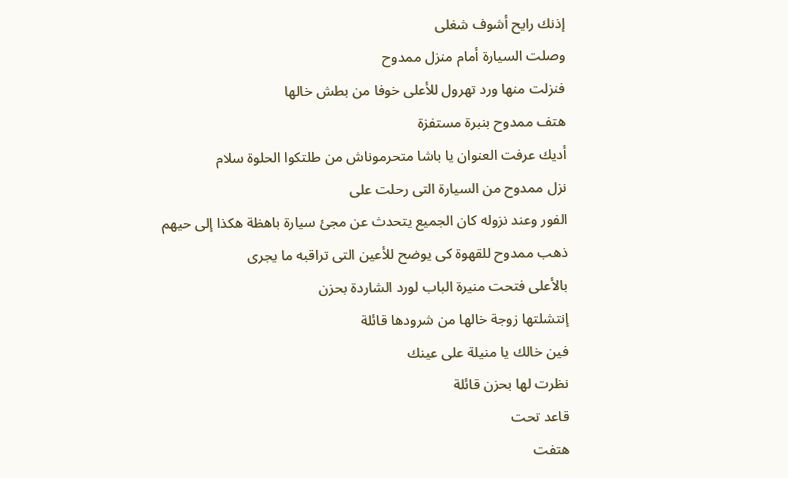إذنك رايح أشوف شغلى
وصلت السيارة أمام منزل ممدوح
فنزلت منها ورد تهرول للأعلى خوفا من بطش خالها
هتف ممدوح بنبرة مستفزة
أديك عرفت العنوان يا باشا متحرموناش من طلتكوا الحلوة سلام
نزل ممدوح من السيارة التى رحلت على
الفور وعند نزوله كان الجميع يتحدث عن مجئ سيارة باهظة هكذا إلى حيهم
ذهب ممدوح للقهوة كى يوضح للأعين التى تراقبه ما يجرى
بالأعلى فتحت منيرة الباب لورد الشاردة بحزن
إنتشلتها زوجة خالها من شرودها قائلة
فين خالك يا منيلة على عينك
نظرت لها بحزن قائلة
قاعد تحت
هتفت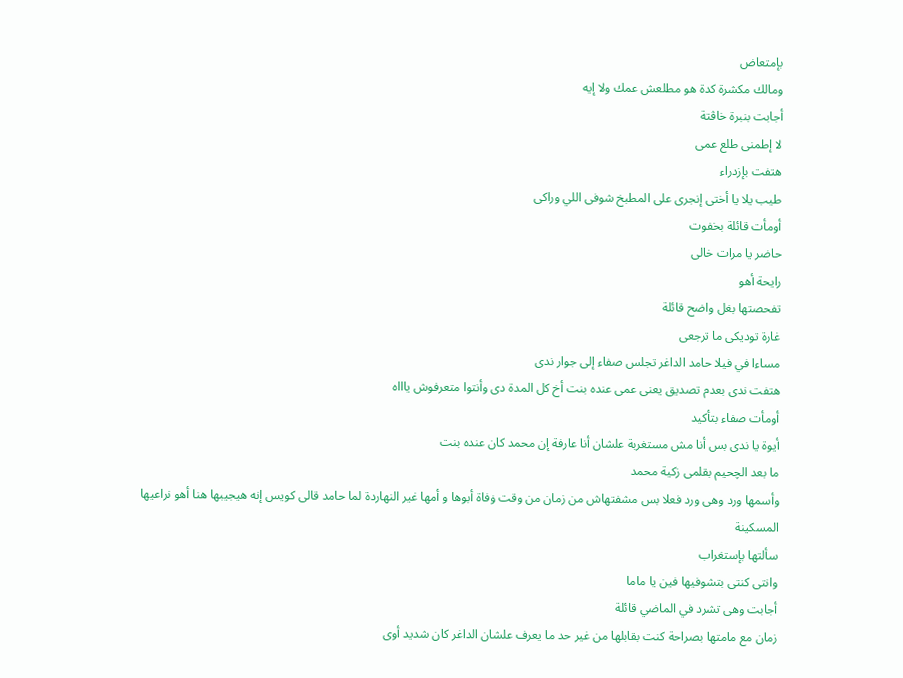بإمتعاض
ومالك مكشرة كدة هو مطلعش عمك ولا إيه
أجابت بنبرة خاڤتة
لا إطمنى طلع عمى
هتفت بإزدراء
طيب يلا يا أختى إنجرى على المطبخ شوفى اللي وراكى
أومأت قائلة بخفوت
حاضر يا مرات خالى
رايحة أهو
تفحصتها بغل واضح قائلة
غارة توديكى ما ترجعى
مساءا في فيلا حامد الداغر تجلس صفاء إلى جوار ندى
هتفت ندى بعدم تصديق يعنى عمى عنده بنت أخ كل المدة دى وأنتوا متعرفوش ياااه
أومأت صفاء بتأكيد
أيوة يا ندى بس أنا مش مستغربة علشان أنا عارفة إن محمد كان عنده بنت
ما بعد الچحيم بقلمى زكية محمد
وأسمها ورد وهى ورد فعلا بس مشفتهاش من زمان من وقت ۏفاة أبوها و أمها غير النهاردة لما حامد قالى كويس إنه هيجيبها هنا أهو نراعيها المسكينة
سألتها بإستغراب
وانتى كنتى بتشوفيها فين يا ماما
أجابت وهى تشرد في الماضي قائلة
زمان مع مامتها بصراحة كنت بقابلها من غير حد ما يعرف علشان الداغر كان شديد أوى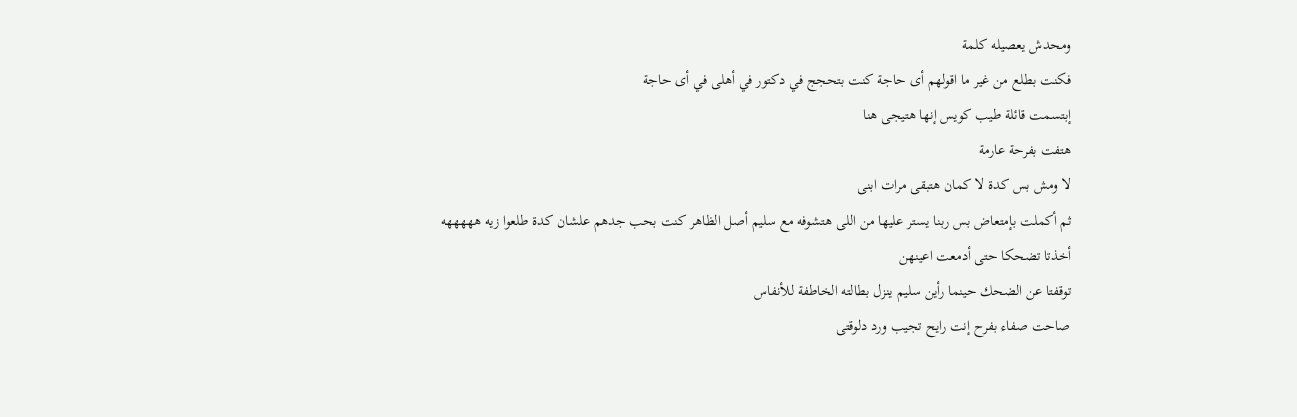ومحدش يعصيله كلمة
فكنت بطلع من غير ما اقولهم أى حاجة كنت بتحجج في دكتور في أهلى في أى حاجة
إبتسمت قائلة طيب كويس إنها هتيجى هنا
هتفت بفرحة عارمة
لا ومش بس كدة لا كمان هتبقى مرات ابنى
ثم أكملت بإمتعاض بس ربنا يستر عليها من اللى هتشوفه مع سليم أصل الظاهر كنت بحب جدهم علشان كدة طلعوا زيه هههههه
أخذتا تضحكا حتى أدمعت اعينهن
توقفتا عن الضحك حينما رأين سليم ينزل بطالته الخاطفة للأنفاس
صاحت صفاء بفرح إنت رايح تجيب ورد دلوقتى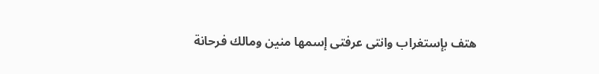هتف بإستغراب وانتى عرفتى إسمها منين ومالك فرحانة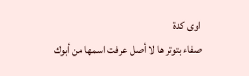اوى كدة
صفاء بتوتر ها لا أصل عرفت اسمها من أبوك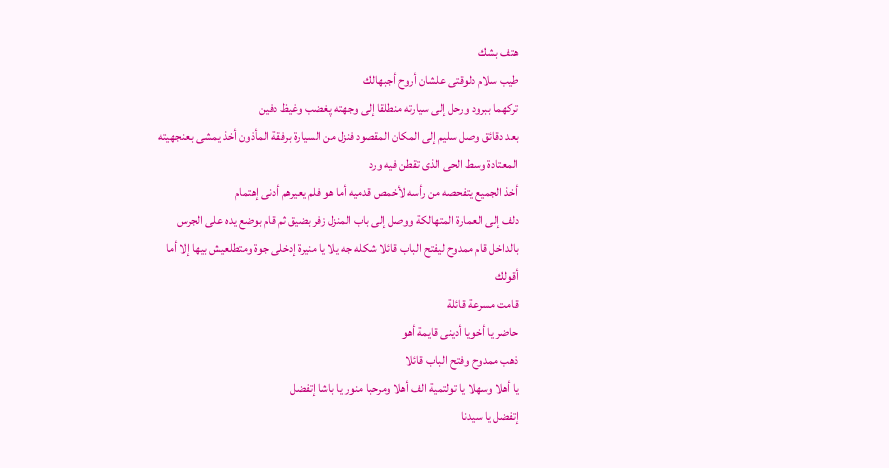هتف بشك
طيب سلام دلوقتى علشان أروح أجبهالك
تركهما ببرود ورحل إلى سيارته منطلقا إلى وجهته پغضب وغيظ دفين
بعد دقائق وصل سليم إلى المكان المقصود فنزل من السيارة برفقة المأذون أخذ يمشى بعنجهيته المعتادة وسط الحى الذى تقطن فيه ورد
أخذ الجميع يتفحصه من رأسه لأخمص قدميه أما هو فلم يعيرهم أدنى إهتمام
دلف إلى العمارة المتهالكة ووصل إلى باب المنزل زفر بضيق ثم قام بوضع يده على الجرس
بالداخل قام ممدوح ليفتح الباب قائلا شكله جه يلا يا منيرة إدخلى جوة ومتطلعيش بيها إلا أما أقولك
قامت مسرعة قائلة
حاضر يا أخويا أدينى قايمة أهو
ذهب ممدوح وفتح الباب قائلا
يا أهلا وسهلا يا تولتمية الف أهلا ومرحبا منور يا باشا إتفضل
إتفضل يا سيدنا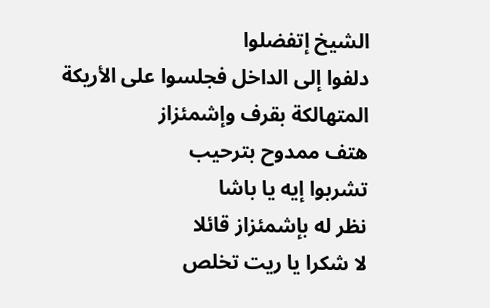الشيخ إتفضلوا
دلفوا إلى الداخل فجلسوا على الأريكة المتهالكة بقرف وإشمئزاز
هتف ممدوح بترحيب
تشربوا إيه يا باشا
نظر له بإشمئزاز قائلا
لا شكرا يا ريت تخلص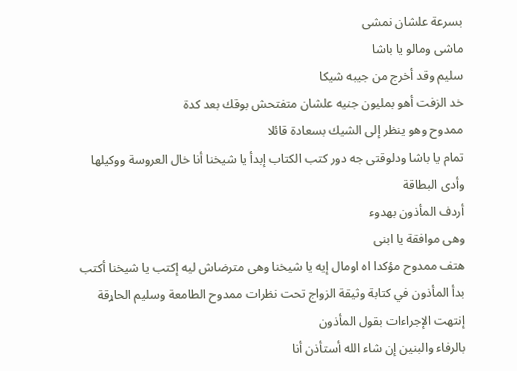بسرعة علشان نمشى
ماشى ومالو يا باشا
سليم وقد أخرج من جيبه شيكا
خد الزفت أهو بمليون جنيه علشان متفتحش بوقك بعد كدة
ممدوح وهو ينظر إلى الشيك بسعادة قائلا
تمام يا باشا ودلوقتى جه دور كتب الكتاب إبدأ يا شيخنا أنا خال العروسة ووكيلها وأدى البطاقة
أردف المأذون بهدوء
وهى موافقة يا ابنى
هتف ممدوح مؤكدا اه اومال إيه يا شيخنا وهى مترضاش ليه إكتب يا شيخنا أكتب
بدأ المأذون في كتابة وثيقة الزواج تحت نظرات ممدوح الطامعة وسليم الحاړقة
إنتهت الإجراءات بقول المأذون
بالرفاء والبنين إن شاء الله أستأذن أنا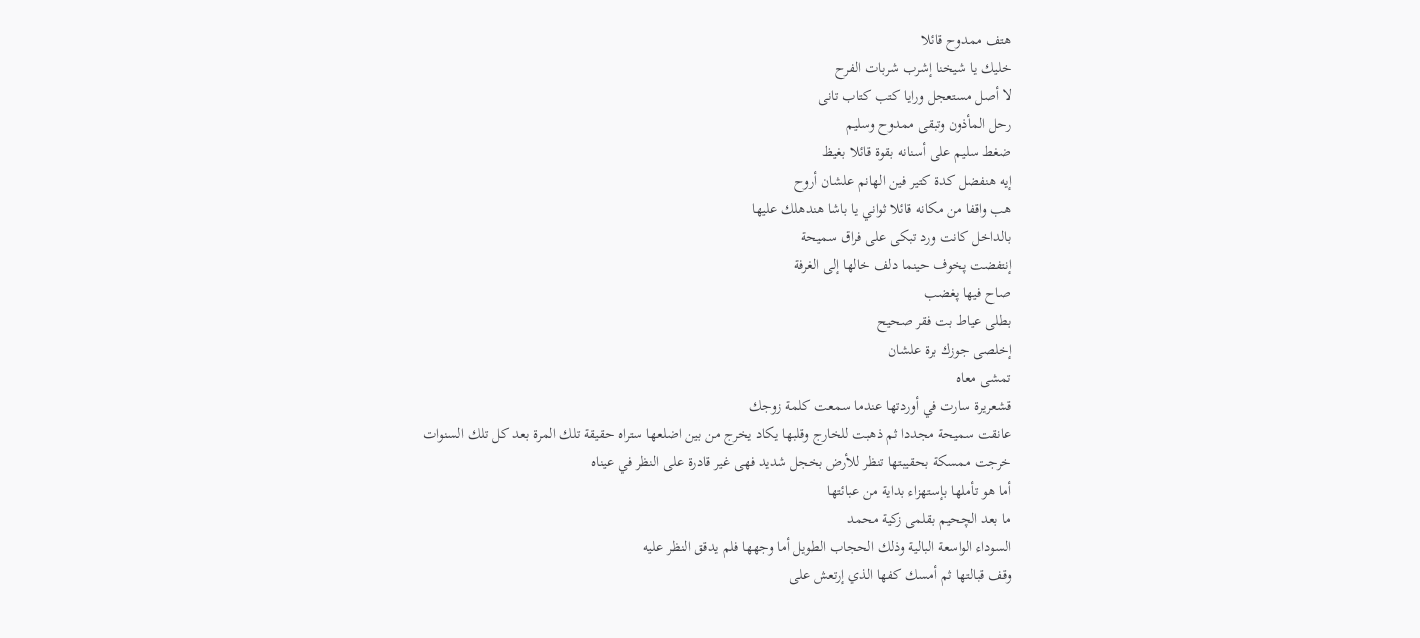هتف ممدوح قائلا
خليك يا شيخنا إشرب شربات الفرح
لا أصل مستعجل ورايا كتب كتاب تانى
رحل المأذون وتبقى ممدوح وسليم
ضغط سليم على أسنانه بقوة قائلا بغيظ
إيه هنفضل كدة كتير فين الهانم علشان أروح
هب واقفا من مكانه قائلا ثواني يا باشا هندهلك عليها
بالداخل كانت ورد تبكى على فراق سميحة
إنتفضت پخوف حينما دلف خالها إلى الغرفة
صاح فيها پغضب
بطلى عياط بت فقر صحيح
إخلصى جوزك برة علشان
تمشى معاه
قشعريرة سارت في أوردتها عندما سمعت كلمة زوجك
عانقت سميحة مجددا ثم ذهبت للخارج وقلبها يكاد يخرج من بين اضلعها ستراه حقيقة تلك المرة بعد كل تلك السنوات
خرجت ممسكة بحقيبتها تنظر للأرض بخجل شديد فهى غير قادرة على النظر في عيناه
أما هو تأملها بإستهزاء بداية من عبائتها
ما بعد الچحيم بقلمى زكية محمد
السوداء الواسعة البالية وذلك الحجاب الطويل أما وجهها فلم يدقق النظر عليه
وقف قبالتها ثم أمسك كفها الذي إرتعش على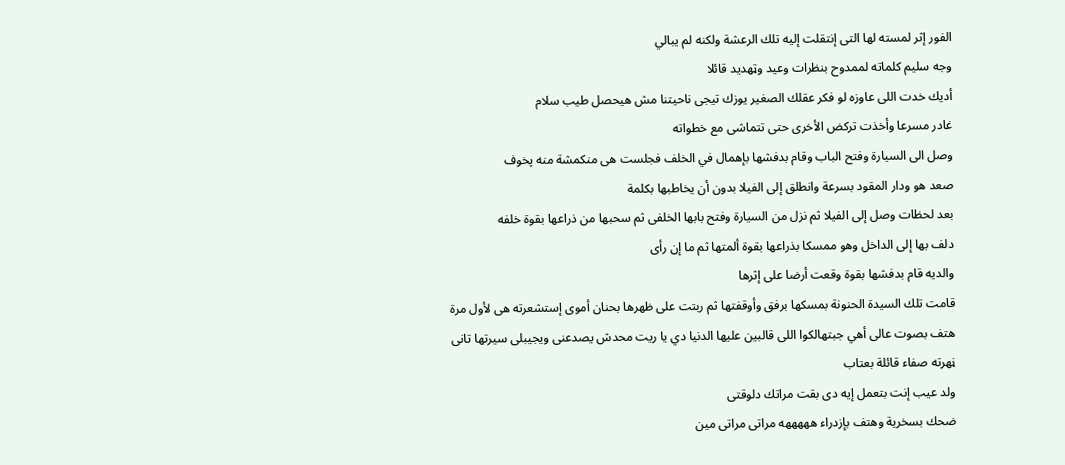الفور إثر لمسته لها التى إنتقلت إليه تلك الرعشة ولكنه لم يبالي
وجه سليم كلماته لممدوح بنظرات وعيد وټهديد قائلا
أديك خدت اللى عاوزه لو فكر عقلك الصغير يوزك تيجى ناحيتنا مش هيحصل طيب سلام
غادر مسرعا وأخذت تركض الأخرى حتى تتماشى مع خطواته
وصل الى السيارة وفتح الباب وقام بدفشها بإهمال في الخلف فجلست هى منكمشة منه پخوف
صعد هو ودار المقود بسرعة وانطلق إلى الفيلا بدون أن يخاطبها بكلمة
بعد لحظات وصل إلى الفيلا ثم نزل من السيارة وفتح بابها الخلفى ثم سحبها من ذراعها بقوة خلفه
دلف بها إلى الداخل وهو ممسكا بذراعها بقوة ألمتها ثم ما إن رأى
والديه قام بدفشها بقوة وقعت أرضا على إثرها
قامت تلك السيدة الحنونة بمسكها برفق وأوقفتها ثم ربتت على ظهرها بحنان أموى إستشعرته هى لأول مرة
هتف بصوت عالى أهي جبتهالكوا اللى قالبين عليها الدنيا دي يا ريت محدش يصدعنى ويجيبلى سيرتها تانى
ڼهرته صفاء قائلة بعتاب
ولد عيب إنت بتعمل إيه دى بقت مراتك دلوقتى
ضحك بسخرية وهتف بإزدراء هههههه مراتى مراتى مين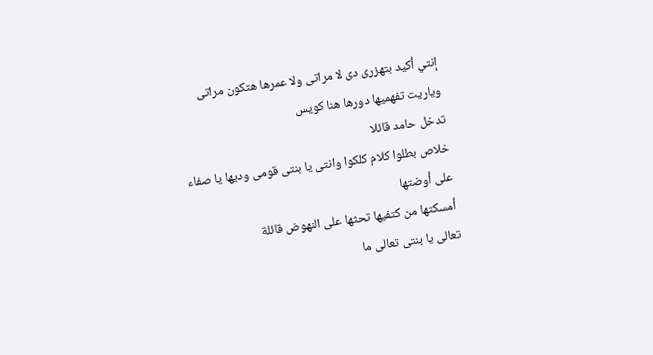إنتي أكيد بتهزرى دى لا مراتى ولا عمرها هتكون مراتى وياريت تفهميها دورها هنا كويس
تدخل حامد قائلا
خلاص بطلوا كلام كلكوا وانتى يا بنتى قومى وديها يا صفاء على أوضتها
أمسكتها من كتفيها تحثها على النهوض قائلة
تعالى يا بنتى تعالى ما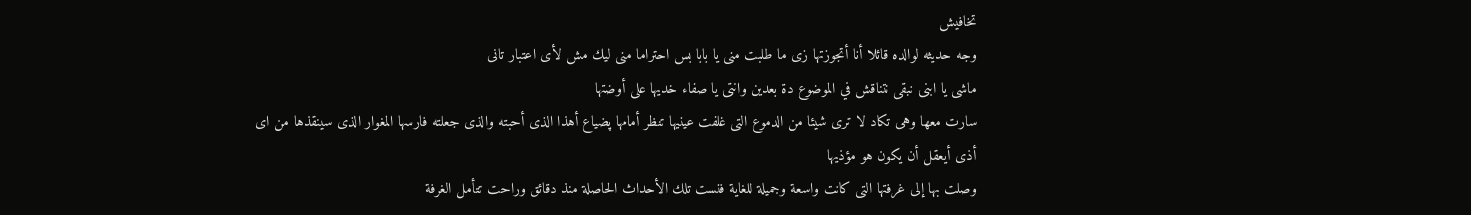تخافيش
وجه حديثه لوالده قائلا أنا أتجوزتها زى ما طلبت منى يا بابا بس احتراما منى ليك مش لأى اعتبار تانى
ماشى يا ابنى نبقى نتناقش في الموضوع دة بعدين وانتى يا صفاء خديها على أوضتها
سارت معها وهى تكاد لا ترى شيئا من الدموع التى غلفت عينيها تنظر أمامها پضياع أهذا الذى أحبته والذى جعلته فارسها المغوار الذى سينقذها من اى أذى أيعقل أن يكون هو مؤذيها
وصلت بها إلى غرفتها التى كانت واسعة وجميلة للغاية فنست تلك الأحداث الحاصلة منذ دقائق وراحت تتأمل الغرفة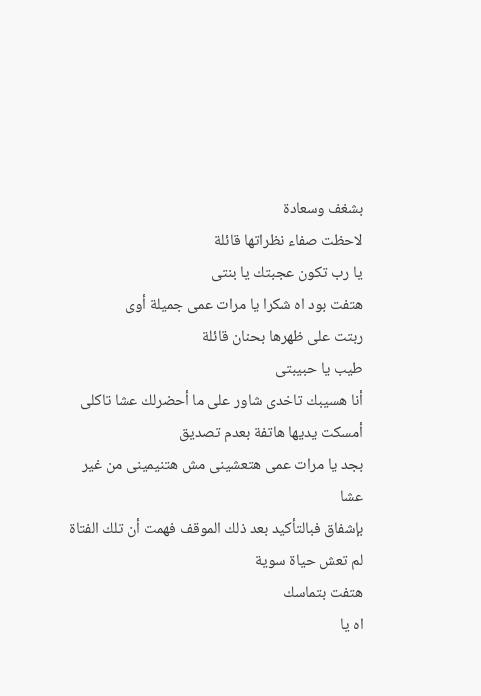بشغف وسعادة
لاحظت صفاء نظراتها قائلة
يا رب تكون عجبتك يا بنتى
هتفت بود اه شكرا يا مرات عمى جميلة أوى
ربتت على ظهرها بحنان قائلة
طيب يا حبيبتى
أنا هسيبك تاخدى شاور على ما أحضرلك عشا تاكلى
أمسكت يديها هاتفة بعدم تصديق
بجد يا مرات عمى هتعشينى مش هتنيمينى من غير عشا
بإشفاق فبالتأكيد بعد ذلك الموقف فهمت أن تلك الفتاة لم تعش حياة سوية
هتفت بتماسك
اه يا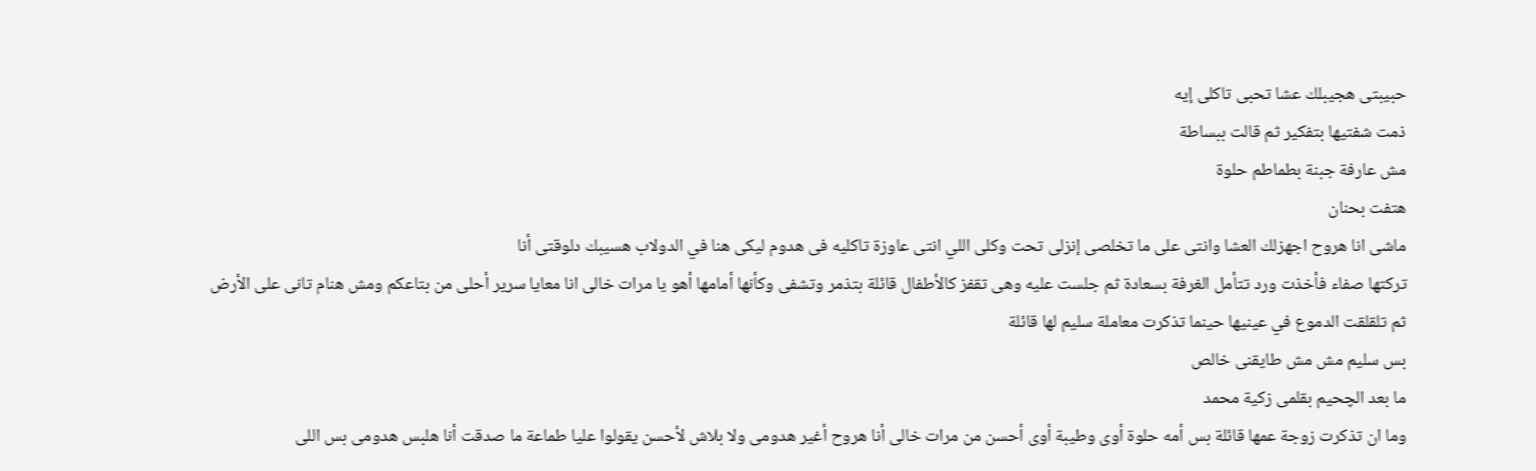حبيبتى هجيبلك عشا تحبى تاكلى إيه
ذمت شفتيها بتفكير ثم قالت ببساطة
مش عارفة جبنة بطماطم حلوة
هتفت بحنان
ماشى انا هروح اجهزلك العشا وانتى على ما تخلصى إنزلى تحت وكلى اللي انتى عاوزة تاكليه فى هدوم ليكى هنا في الدولاب هسيبك دلوقتى أنا
تركتها صفاء فأخذت ورد تتأمل الغرفة بسعادة ثم جلست عليه وهى تقفز كالأطفال قائلة بتذمر وتشفى وكأنها أمامها أهو يا مرات خالى انا معايا سرير أحلى من بتاعكم ومش هنام تانى على الأرض
ثم تلقلقت الدموع في عينيها حينما تذكرت معاملة سليم لها قائلة
بس سليم مش مش طايقنى خالص
ما بعد الچحيم بقلمى زكية محمد
وما ان تذكرت زوجة عمها قائلة بس أمه حلوة أوى وطيبة أوى أحسن من مرات خالى أنا هروح أغير هدومى ولا بلاش لأحسن يقولوا عليا طماعة ما صدقت أنا هلبس هدومى بس اللى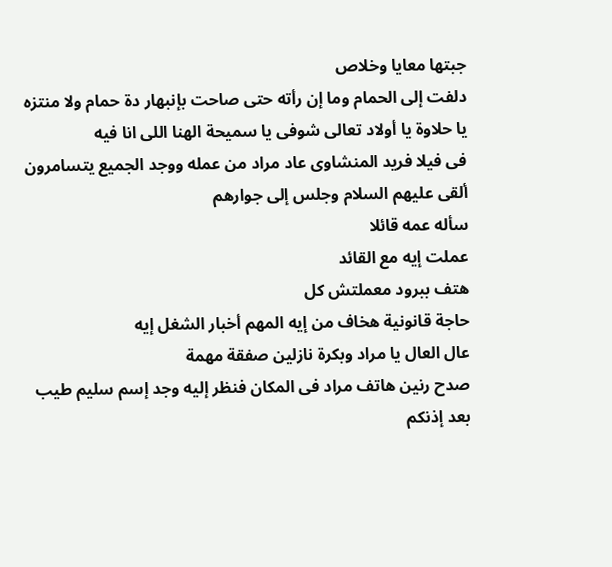جبتها معايا وخلاص
دلفت إلى الحمام وما إن رأته حتى صاحت بإنبهار دة حمام ولا منتزه يا حلاوة يا أولاد تعالى شوفى يا سميحة الهنا اللى انا فيه
فى فيلا فريد المنشاوى عاد مراد من عمله ووجد الجميع يتسامرون ألقى عليهم السلام وجلس إلى جوارهم
سأله عمه قائلا
عملت إيه مع القائد
هتف ببرود معملتش كل
حاجة قانونية هخاف من إيه المهم أخبار الشغل إيه
عال العال يا مراد وبكرة نازلين صفقة مهمة
صدح رنين هاتف مراد فى المكان فنظر إليه وجد إسم سليم طيب بعد إذنكم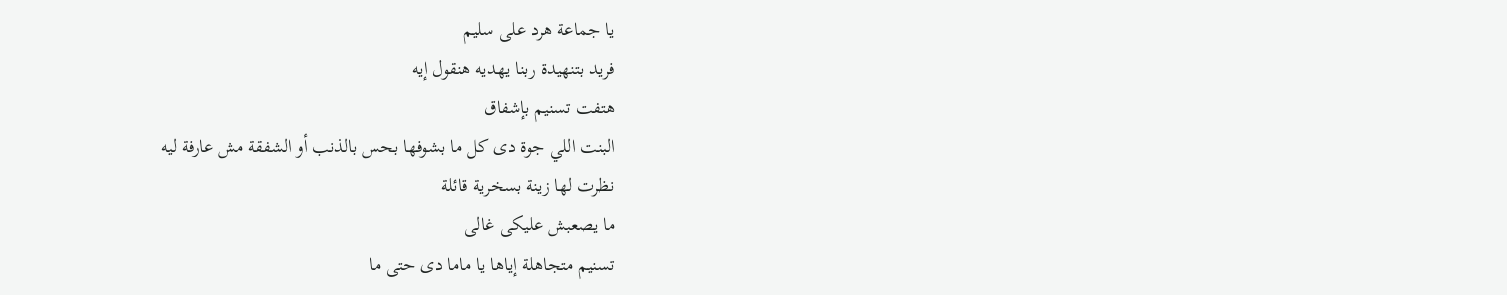يا جماعة هرد على سليم
فريد بتنهيدة ربنا يهديه هنقول إيه
هتفت تسنيم بإشفاق
البنت اللي جوة دى كل ما بشوفها بحس بالذنب أو الشفقة مش عارفة ليه
نظرت لها زينة بسخرية قائلة
ما يصعبش عليكى غالى
تسنيم متجاهلة إياها يا ماما دى حتى ما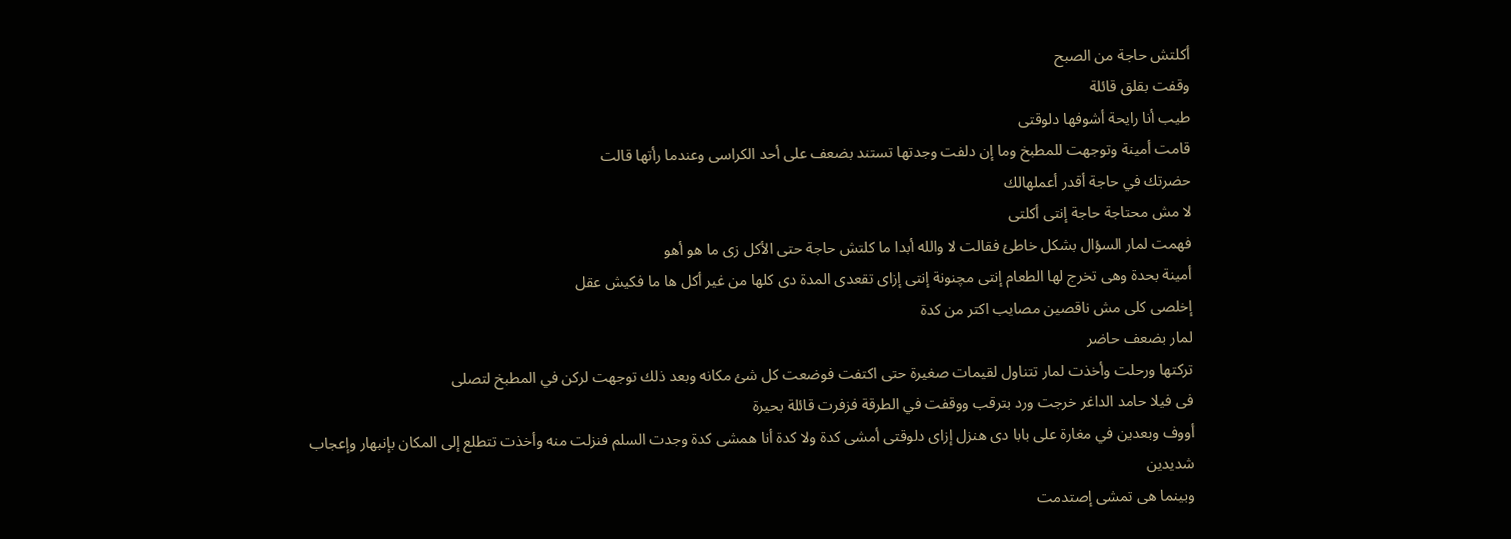أكلتش حاجة من الصبح
وقفت بقلق قائلة
طيب أنا رايحة أشوفها دلوقتى
قامت أمينة وتوجهت للمطبخ وما إن دلفت وجدتها تستند بضعف على أحد الكراسى وعندما رأتها قالت
حضرتك في حاجة أقدر أعملهالك
لا مش محتاجة حاجة إنتى أكلتى
فهمت لمار السؤال بشكل خاطئ فقالت لا والله أبدا ما كلتش حاجة حتى الأكل زى ما هو أهو
أمينة بحدة وهى تخرج لها الطعام إنتى مچنونة إنتى إزاى تقعدى المدة دى كلها من غير أكل ها ما فكيش عقل
إخلصى كلى مش ناقصين مصايب اكتر من كدة
لمار بضعف حاضر
تركتها ورحلت وأخذت لمار تتناول لقيمات صغيرة حتى اكتفت فوضعت كل شئ مكانه وبعد ذلك توجهت لركن في المطبخ لتصلى
فى فيلا حامد الداغر خرجت ورد بترقب ووقفت في الطرقة فزفرت قائلة بحيرة
أووف وبعدين في مغارة على بابا دى هنزل إزاى دلوقتى أمشى كدة ولا كدة أنا همشى كدة وجدت السلم فنزلت منه وأخذت تتطلع إلى المكان بإنبهار وإعجاب شديدين
وبينما هى تمشى إصتدمت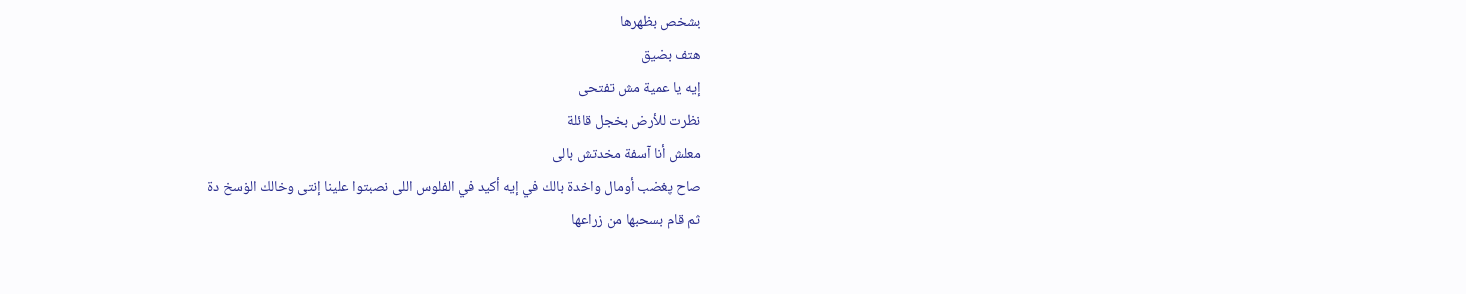بشخص بظهرها
هتف بضيق
إيه يا عمية مش تفتحى
نظرت للأرض بخجل قائلة
معلش أنا آسفة مخدتش بالى
صاح پغضب أومال واخدة بالك في إيه أكيد في الفلوس اللى نصبتوا علينا إنتى وخالك الۏسخ دة
ثم قام بسحبها من زراعها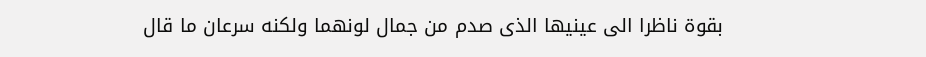بقوة ناظرا الى عينيها الذى صدم من جمال لونهما ولكنه سرعان ما قال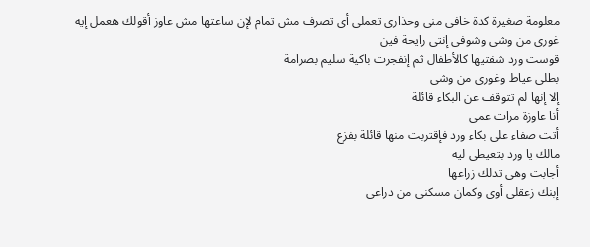معلومة صغيرة كدة خافى منى وحذارى تعملى أى تصرف مش تمام لإن ساعتها مش عاوز أقولك هعمل إيه
غورى من وشى وشوفى إنتى رايحة فين
قوست ورد شفتيها كالأطفال ثم إنفجرت باكية سليم بصرامة
بطلى عياط وغورى من وشى
إلا إنها لم تتوقف عن البكاء قائلة
أنا عاوزة مرات عمى
أتت صفاء على بكاء ورد فإقتربت منها قائلة بفزع
مالك يا ورد بتعيطى ليه
أجابت وهى تدلك زراعها
إبنك زعقلى أوى وكمان مسكنى من دراعى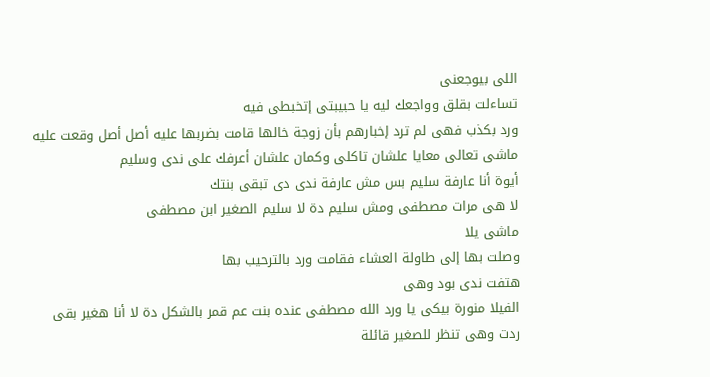اللى بيوجعنى
تساءلت بقلق وواجعك ليه يا حبيبتى إتخبطى فيه
ورد بكذب فهى لم ترد إخبارهم بأن زوجة خالها قامت بضربها عليه أصل أصل وقعت عليه
ماشى تعالى معايا علشان تاكلى وكمان علشان أعرفك على ندى وسليم
أيوة أنا عارفة سليم بس مش عارفة ندى دى تبقى بنتك
لا هى مرات مصطفى ومش سليم دة لا سليم الصغير ابن مصطفى
ماشى يلا
وصلت بها إلى طاولة العشاء فقامت ورد بالترحيب بها
هتفت ندى بود وهى
الفيلا منورة بيكى يا ورد الله مصطفى عنده بنت عم قمر بالشكل دة لا أنا هغير بقى
ردت وهى تنظر للصغير قائلة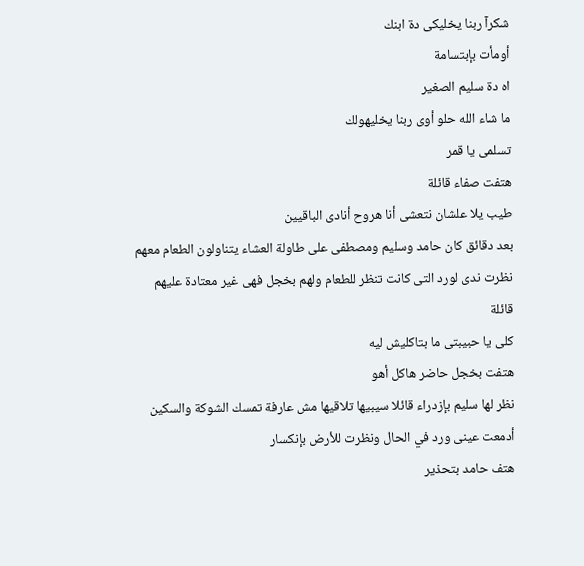شكرآ ربنا يخليكى دة ابنك
أومأت بإبتسامة
اه دة سليم الصغير
ما شاء الله حلو أوى ربنا يخليهولك
تسلمى يا قمر
هتفت صفاء قائلة
طيب يلا علشان نتعشى أنا هروح أنادى الباقيين
بعد دقائق كان حامد وسليم ومصطفى على طاولة العشاء يتناولون الطعام معهم
نظرت ندى لورد التى كانت تنظر للطعام ولهم بخجل فهى غير معتادة عليهم
قائلة
كلى يا حبيبتى ما بتاكليش ليه
هتفت بخجل حاضر هاكل أهو
نظر لها سليم بإزدراء قائلا سيبيها تلاقيها مش عارفة تمسك الشوكة والسکين
أدمعت عينى ورد في الحال ونظرت للأرض بإنكسار
هتف حامد بتحذير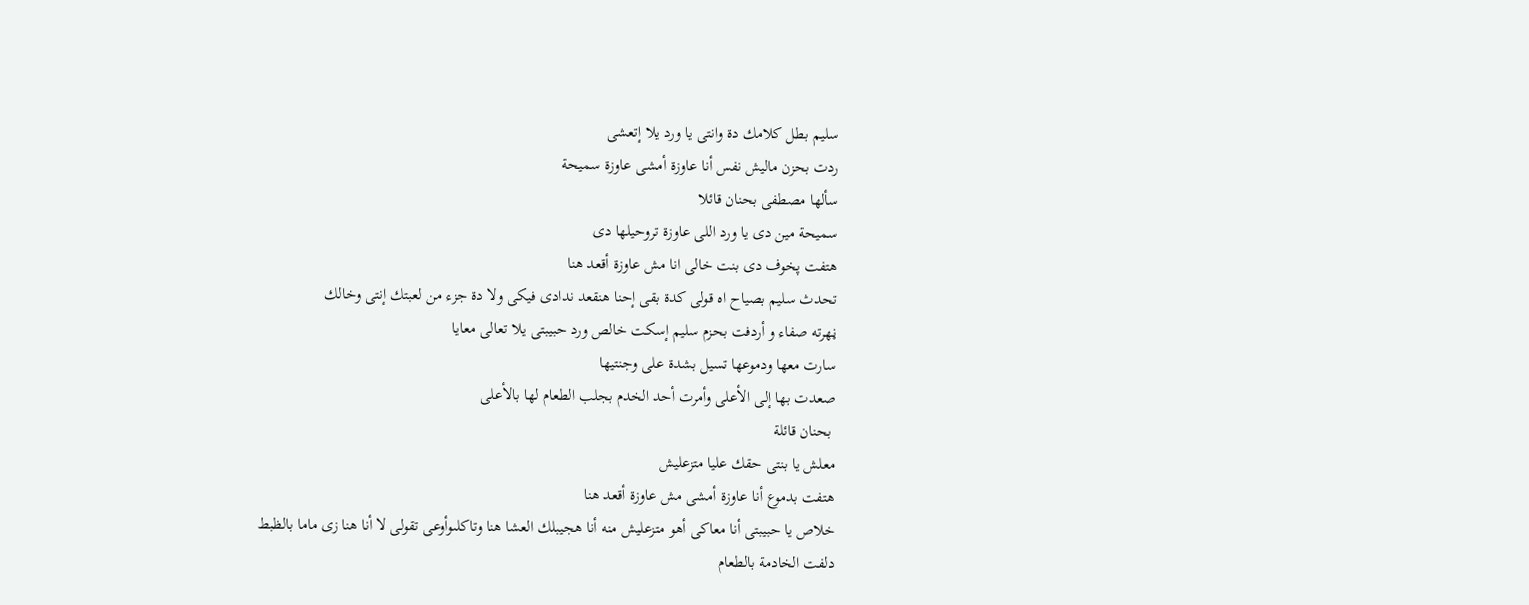سليم بطل كلامك دة وانتى يا ورد يلا إتعشى
ردت بحزن ماليش نفس أنا عاوزة أمشى عاوزة سميحة
سألها مصطفى بحنان قائلا
سميحة مين دى يا ورد اللى عاوزة تروحيلها دى
هتفت پخوف دى بنت خالى انا مش عاوزة أقعد هنا
تحدث سليم بصياح اه قولى كدة بقى إحنا هنقعد ندادى فيكى ولا دة جزء من لعبتك إنتى وخالك
ڼهرته صفاء و أردفت بحزم سليم إسكت خالص ورد حبيبتى يلا تعالى معايا
سارت معها ودموعها تسيل بشدة على وجنتيها
صعدت بها إلى الأعلى وأمرت أحد الخدم بجلب الطعام لها بالأعلى
 بحنان قائلة
معلش يا بنتى حقك عليا متزعليش
هتفت بدموع أنا عاوزة أمشى مش عاوزة أقعد هنا
خلاص يا حبيبتى أنا معاكى أهو متزعليش منه أنا هجيبلك العشا هنا وتاكلىوأوعى تقولى لا أنا هنا زى ماما بالظبط
دلفت الخادمة بالطعام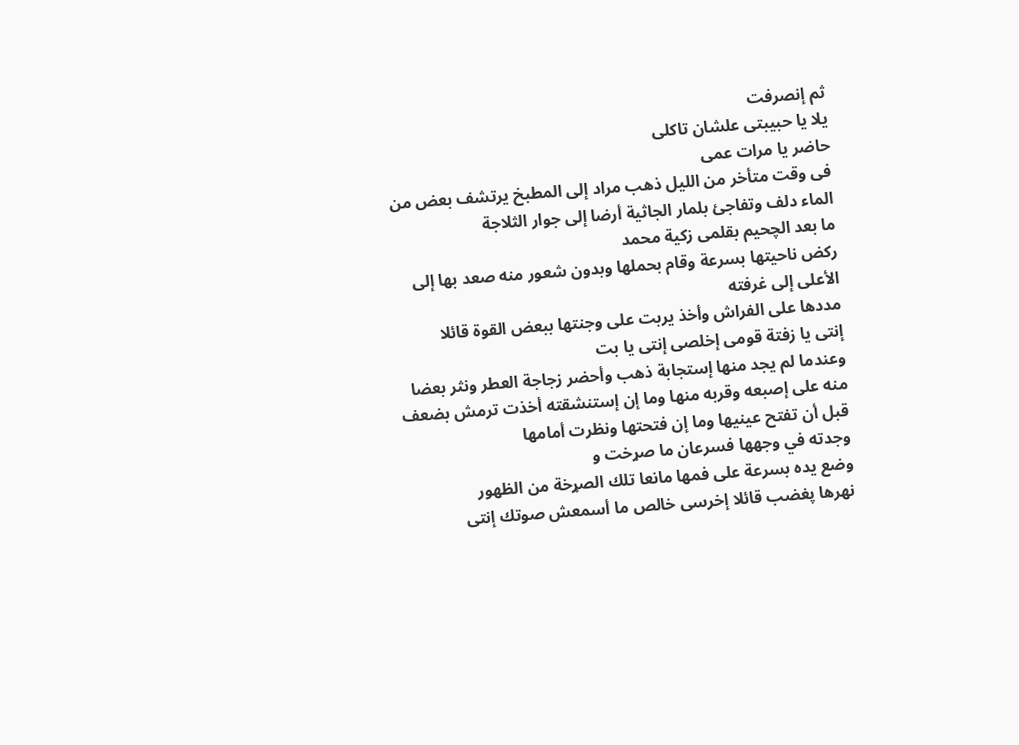ثم إنصرفت
يلا يا حبيبتى علشان تاكلى
حاضر يا مرات عمى
فى وقت متأخر من الليل ذهب مراد إلى المطبخ يرتشف بعض من الماء دلف وتفاجئ بلمار الجاثية أرضا إلى جوار الثلاجة
ما بعد الچحيم بقلمى زكية محمد
ركض ناحيتها بسرعة وقام بحملها وبدون شعور منه صعد بها إلى الأعلى إلى غرفته
مددها على الفراش وأخذ يربت على وجنتها ببعض القوة قائلا
إنتى يا زفتة قومى إخلصى إنتى يا بت
وعندما لم يجد منها إستجابة ذهب وأحضر زجاجة العطر ونثر بعضا منه على إصبعه وقربه منها وما إن إستنشقته أخذت ترمش بضعف قبل أن تفتح عينيها وما إن فتحتها ونظرت أمامها
وجدته في وجهها فسرعان ما صړخت و
وضع يده بسرعة على فمها مانعا تلك الصړخة من الظهور
نهرها پغضب قائلا إخرسى خالص ما أسمعش صوتك إنتى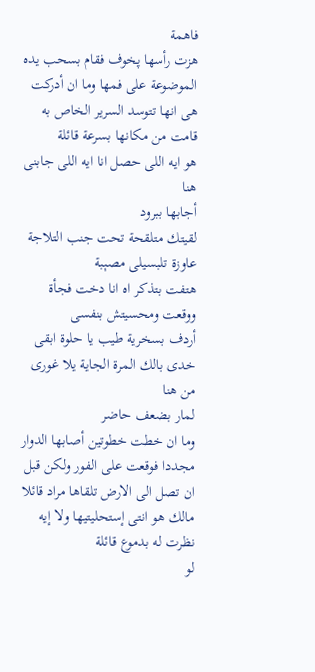فاهمة
هزت رأسها پخوف فقام بسحب يده الموضوعة على فمها وما ان أدركت هى انها تتوسد السرير الخاص به قامت من مكانها بسرعة قائلة
هو ايه اللى حصل انا ايه اللى جابنى هنا
أجابها ببرود
لقيتك متلقحة تحت جنب التلاجة عاوزة تلبسيلى مصېبة
هتفت بتذكر اه انا دخت فجأة ووقعت ومحسيتش بنفسى
أردف بسخرية طيب يا حلوة ابقى خدى بالك المرة الجاية يلا غورى من هنا
لمار بضعف حاضر
وما ان خطت خطوتين أصابها الدوار مجددا فوقعت على الفور ولكن قبل ان تصل الى الارض تلقاها مراد قائلا
مالك هو انتى إستحليتيها ولا إيه
نظرت له بدموع قائلة
لو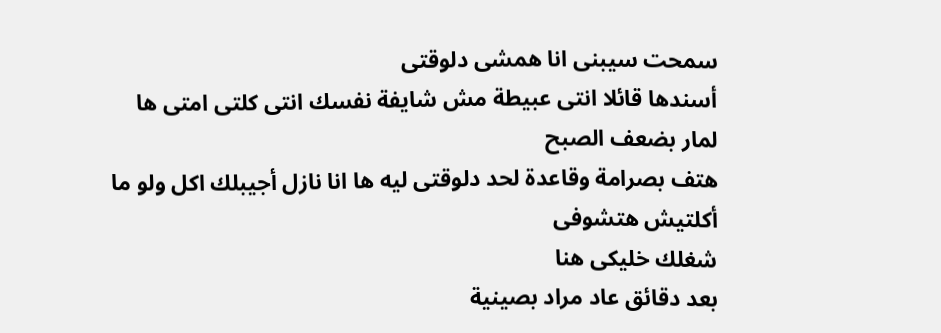سمحت سيبنى انا همشى دلوقتى
أسندها قائلا انتى عبيطة مش شايفة نفسك انتى كلتى امتى ها
لمار بضعف الصبح
هتف بصرامة وقاعدة لحد دلوقتى ليه ها انا نازل أجيبلك اكل ولو ما أكلتيش هتشوفى
شغلك خليكى هنا
بعد دقائق عاد مراد بصينية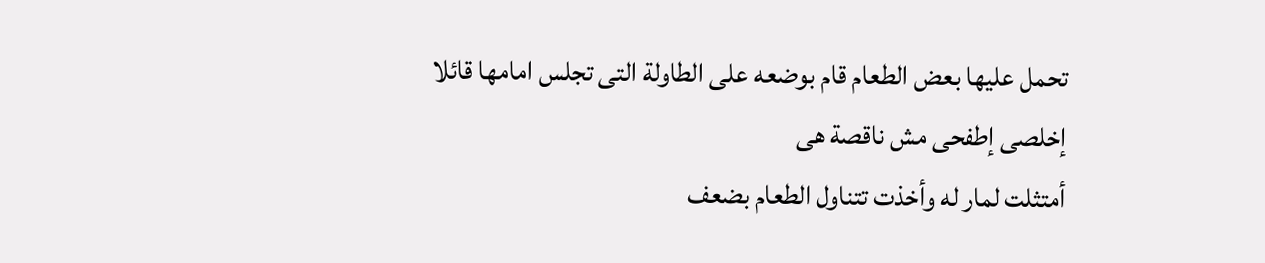تحمل عليها بعض الطعام قام بوضعه على الطاولة التى تجلس امامها قائلا
إخلصى إطفحى مش ناقصة هى
أمتثلت لمار له وأخذت تتناول الطعام بضعف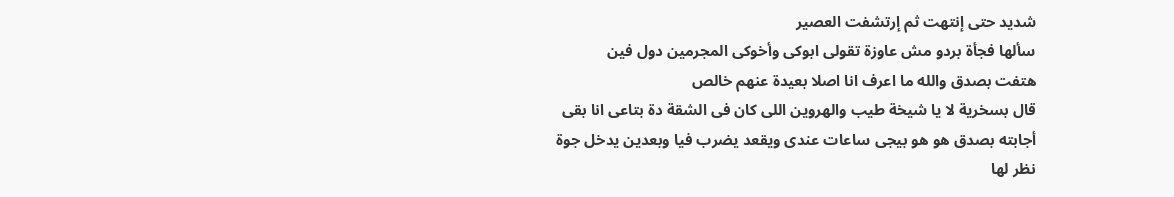شديد حتى إنتهت ثم إرتشفت العصير
سألها فجأة بردو مش عاوزة تقولى ابوكى وأخوكى المجرمين دول فين
هتفت بصدق والله ما اعرف انا اصلا بعيدة عنهم خالص
قال بسخرية لا يا شيخة طيب والھروين اللى كان فى الشقة دة بتاعى انا بقى
أجابته بصدق هو هو بيجى ساعات عندى ويقعد يضرب فيا وبعدين يدخل جوة
نظر لها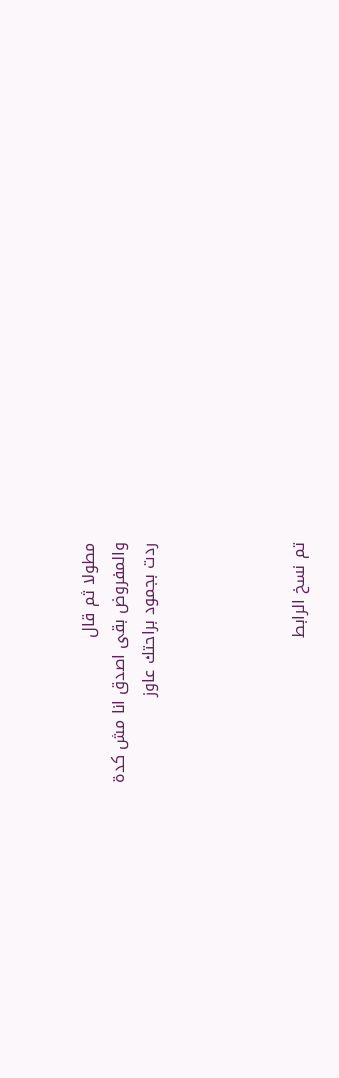مطولا ثم قال
والمفروض بقى اصدق انا مش كدة
ردت بجمود براحتك عاوز




تم نسخ الرابط